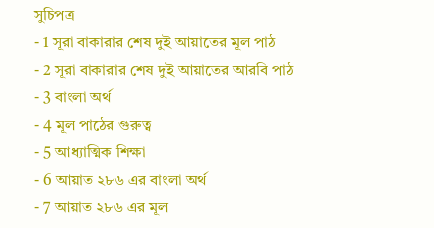সুচিপত্র
- 1 সূরা বাকারার শেষ দুই আয়াতের মূল পাঠ
- 2 সূরা বাকারার শেষ দুই আয়াতের আরবি পাঠ
- 3 বাংলা অর্থ
- 4 মূল পাঠের গুরুত্ব
- 5 আধ্যাত্মিক শিক্ষা
- 6 আয়াত ২৮৬ এর বাংলা অর্থ
- 7 আয়াত ২৮৬ এর মূল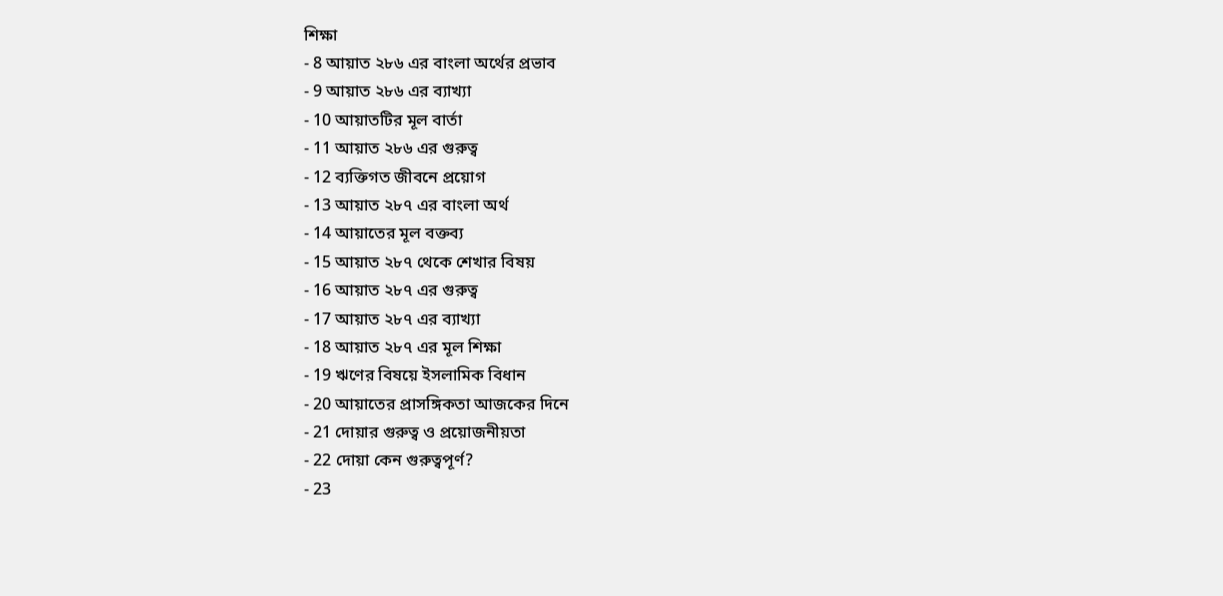শিক্ষা
- 8 আয়াত ২৮৬ এর বাংলা অর্থের প্রভাব
- 9 আয়াত ২৮৬ এর ব্যাখ্যা
- 10 আয়াতটির মূল বার্তা
- 11 আয়াত ২৮৬ এর গুরুত্ব
- 12 ব্যক্তিগত জীবনে প্রয়োগ
- 13 আয়াত ২৮৭ এর বাংলা অর্থ
- 14 আয়াতের মূল বক্তব্য
- 15 আয়াত ২৮৭ থেকে শেখার বিষয়
- 16 আয়াত ২৮৭ এর গুরুত্ব
- 17 আয়াত ২৮৭ এর ব্যাখ্যা
- 18 আয়াত ২৮৭ এর মূল শিক্ষা
- 19 ঋণের বিষয়ে ইসলামিক বিধান
- 20 আয়াতের প্রাসঙ্গিকতা আজকের দিনে
- 21 দোয়ার গুরুত্ব ও প্রয়োজনীয়তা
- 22 দোয়া কেন গুরুত্বপূর্ণ?
- 23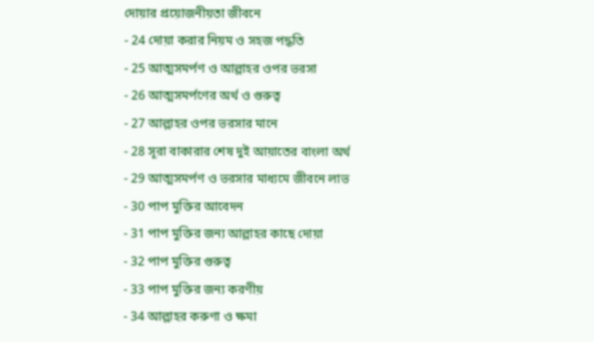দোয়ার প্রয়োজনীয়তা জীবনে
- 24 দোয়া করার নিয়ম ও সহজ পদ্ধতি
- 25 আত্মসমর্পণ ও আল্লাহর ওপর ভরসা
- 26 আত্মসমর্পণের অর্থ ও গুরুত্ব
- 27 আল্লাহর ওপর ভরসার মানে
- 28 সূরা বাকারার শেষ দুই আয়াতের বাংলা অর্থ
- 29 আত্মসমর্পণ ও ভরসার মাধ্যমে জীবনে লাভ
- 30 পাপ মুক্তির আবেদন
- 31 পাপ মুক্তির জন্য আল্লাহর কাছে দোয়া
- 32 পাপ মুক্তির গুরুত্ব
- 33 পাপ মুক্তির জন্য করণীয়
- 34 আল্লাহর করুণা ও ক্ষমা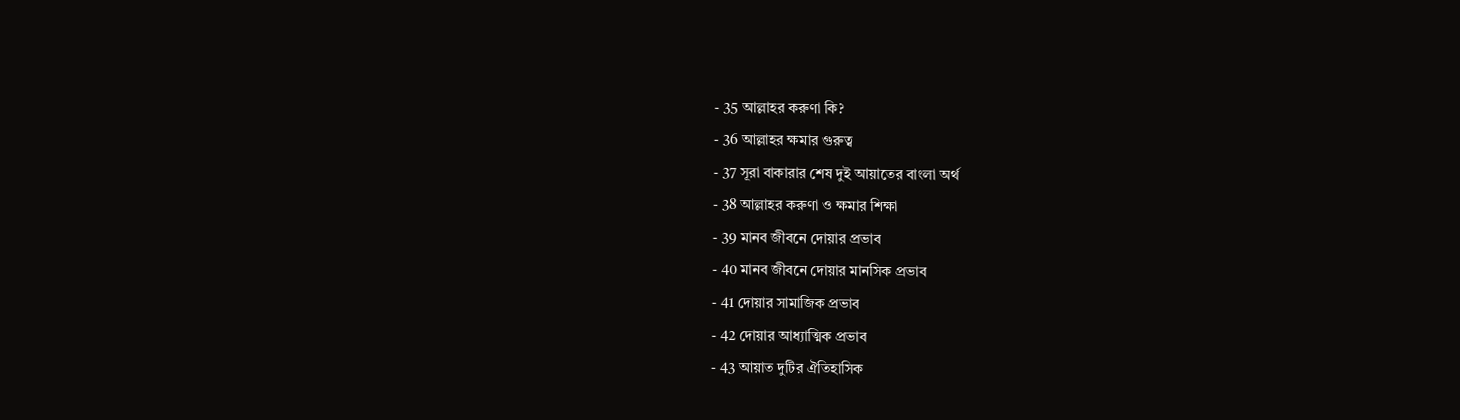- 35 আল্লাহর করুণা কি?
- 36 আল্লাহর ক্ষমার গুরুত্ব
- 37 সূরা বাকারার শেষ দুই আয়াতের বাংলা অর্থ
- 38 আল্লাহর করুণা ও ক্ষমার শিক্ষা
- 39 মানব জীবনে দোয়ার প্রভাব
- 40 মানব জীবনে দোয়ার মানসিক প্রভাব
- 41 দোয়ার সামাজিক প্রভাব
- 42 দোয়ার আধ্যাত্মিক প্রভাব
- 43 আয়াত দুটির ঐতিহাসিক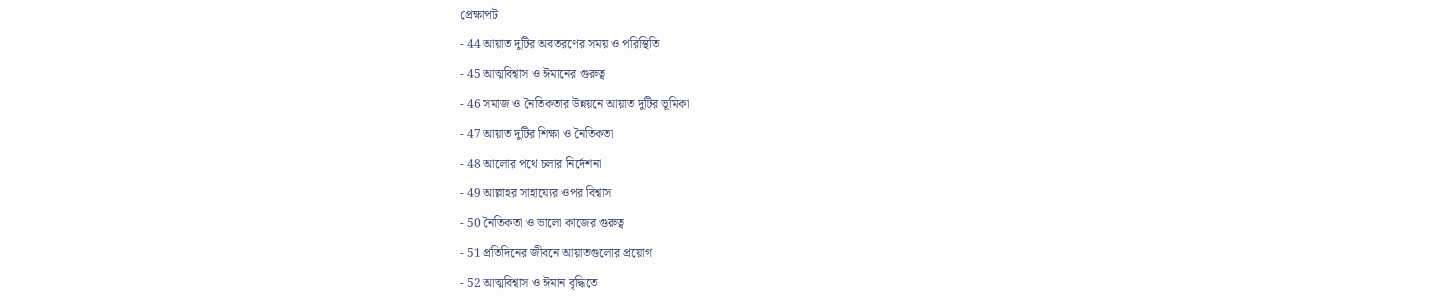প্রেক্ষাপট
- 44 আয়াত দুটির অবতরণের সময় ও পরিস্থিতি
- 45 আত্মবিশ্বাস ও ঈমানের গুরুত্ব
- 46 সমাজ ও নৈতিকতার উন্নয়নে আয়াত দুটির ভূমিকা
- 47 আয়াত দুটির শিক্ষা ও নৈতিকতা
- 48 আলোর পথে চলার নির্দেশনা
- 49 আল্লাহর সাহায্যের ওপর বিশ্বাস
- 50 নৈতিকতা ও ভালো কাজের গুরুত্ব
- 51 প্রতিদিনের জীবনে আয়াতগুলোর প্রয়োগ
- 52 আত্মবিশ্বাস ও ঈমান বৃদ্ধিতে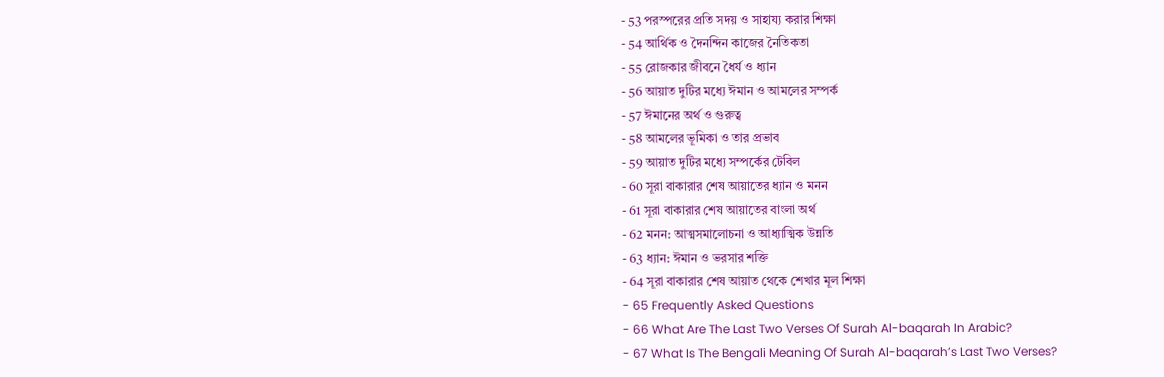- 53 পরস্পরের প্রতি সদয় ও সাহায্য করার শিক্ষা
- 54 আর্থিক ও দৈনন্দিন কাজের নৈতিকতা
- 55 রোজকার জীবনে ধৈর্য ও ধ্যান
- 56 আয়াত দুটির মধ্যে ঈমান ও আমলের সম্পর্ক
- 57 ঈমানের অর্থ ও গুরুত্ব
- 58 আমলের ভূমিকা ও তার প্রভাব
- 59 আয়াত দুটির মধ্যে সম্পর্কের টেবিল
- 60 সূরা বাকারার শেষ আয়াতের ধ্যান ও মনন
- 61 সূরা বাকারার শেষ আয়াতের বাংলা অর্থ
- 62 মনন: আত্মসমালোচনা ও আধ্যাত্মিক উন্নতি
- 63 ধ্যান: ঈমান ও ভরসার শক্তি
- 64 সূরা বাকারার শেষ আয়াত থেকে শেখার মূল শিক্ষা
- 65 Frequently Asked Questions
- 66 What Are The Last Two Verses Of Surah Al-baqarah In Arabic?
- 67 What Is The Bengali Meaning Of Surah Al-baqarah’s Last Two Verses?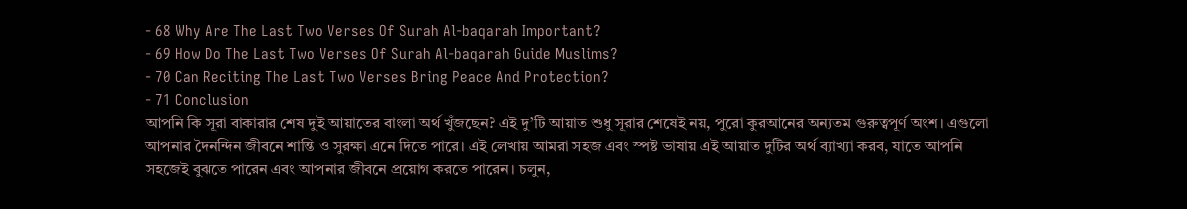- 68 Why Are The Last Two Verses Of Surah Al-baqarah Important?
- 69 How Do The Last Two Verses Of Surah Al-baqarah Guide Muslims?
- 70 Can Reciting The Last Two Verses Bring Peace And Protection?
- 71 Conclusion
আপনি কি সূরা বাকারার শেষ দুই আয়াতের বাংলা অর্থ খুঁজছেন? এই দু’টি আয়াত শুধু সূরার শেষেই নয়, পুরো কুরআনের অন্যতম গুরুত্বপূর্ণ অংশ। এগুলো আপনার দৈনন্দিন জীবনে শান্তি ও সুরক্ষা এনে দিতে পারে। এই লেখায় আমরা সহজ এবং স্পষ্ট ভাষায় এই আয়াত দুটির অর্থ ব্যাখ্যা করব, যাতে আপনি সহজেই বুঝতে পারেন এবং আপনার জীবনে প্রয়োগ করতে পারেন। চলুন,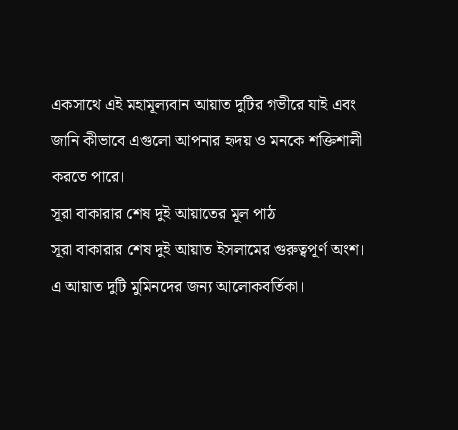একসাথে এই মহামূল্যবান আয়াত দুটির গভীরে যাই এবং জানি কীভাবে এগুলো আপনার হৃদয় ও মনকে শক্তিশালী করতে পারে।
সূরা বাকারার শেষ দুই আয়াতের মূল পাঠ
সূরা বাকারার শেষ দুই আয়াত ইসলামের গুরুত্বপূর্ণ অংশ। এ আয়াত দুটি মুমিনদের জন্য আলোকবর্তিকা।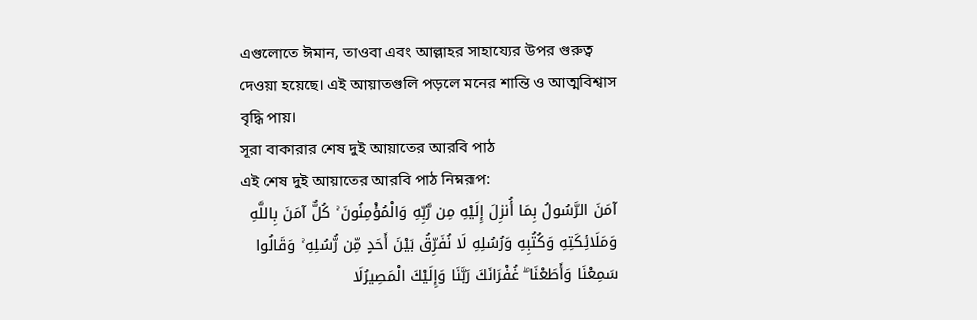এগুলোতে ঈমান, তাওবা এবং আল্লাহর সাহায্যের উপর গুরুত্ব দেওয়া হয়েছে। এই আয়াতগুলি পড়লে মনের শান্তি ও আত্মবিশ্বাস বৃদ্ধি পায়।
সূরা বাকারার শেষ দুই আয়াতের আরবি পাঠ
এই শেষ দুই আয়াতের আরবি পাঠ নিম্নরূপ:
آمَنَ الرَّسُولُ بِمَا أُنزِلَ إِلَيْهِ مِن رَّبِّهِ وَالْمُؤْمِنُونَ ۚ كُلٌّ آمَنَ بِاللَّهِ وَمَلَائِكَتِهِ وَكُتُبِهِ وَرُسُلِهِ لَا نُفَرِّقُ بَيْنَ أَحَدٍ مِّن رُّسُلِهِ ۚ وَقَالُوا سَمِعْنَا وَأَطَعْنَا ۖ غُفْرَانَكَ رَبَّنَا وَإِلَيْكَ الْمَصِيرُلَا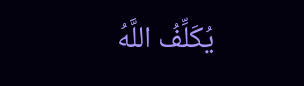يُكَلِّفُ اللَّهُ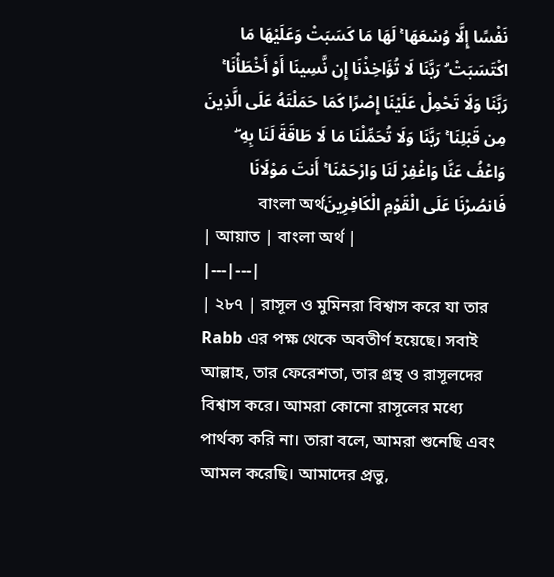نَفْسًا إِلَّا وُسْعَهَا ۚ لَهَا مَا كَسَبَتْ وَعَلَيْهَا مَا اكْتَسَبَتْ ۗ رَبَّنَا لَا تُؤَاخِذْنَا إِن نَّسِينَا أَوْ أَخْطَأْنَا ۚ رَبَّنَا وَلَا تَحْمِلْ عَلَيْنَا إِصْرًا كَمَا حَمَلْتَهُ عَلَى الَّذِينَ مِن قَبْلِنَا ۚ رَبَّنَا وَلَا تُحَمِّلْنَا مَا لَا طَاقَةَ لَنَا بِهِ ۖ وَاعْفُ عَنَّا وَاغْفِرْ لَنَا وَارْحَمْنَا ۚ أَنتَ مَوْلَانَا فَانصُرْنَا عَلَى الْقَوْمِ الْكَافِرِينَবাংলা অর্থ
| আয়াত | বাংলা অর্থ |
|---|---|
| ২৮৭ | রাসূল ও মুমিনরা বিশ্বাস করে যা তার Rabb এর পক্ষ থেকে অবতীর্ণ হয়েছে। সবাই আল্লাহ, তার ফেরেশতা, তার গ্রন্থ ও রাসূলদের বিশ্বাস করে। আমরা কোনো রাসূলের মধ্যে পার্থক্য করি না। তারা বলে, আমরা শুনেছি এবং আমল করেছি। আমাদের প্রভু,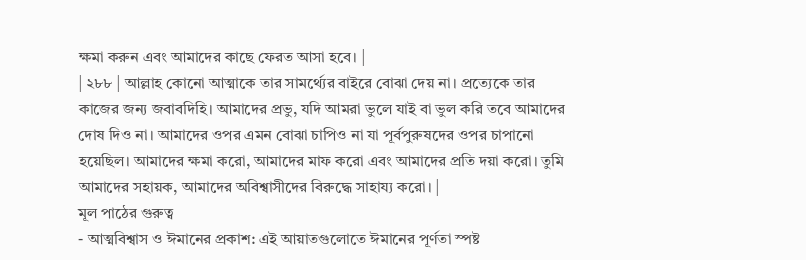ক্ষমা করুন এবং আমাদের কাছে ফেরত আসা হবে। |
| ২৮৮ | আল্লাহ কোনো আত্মাকে তার সামর্থ্যের বাইরে বোঝা দেয় না। প্রত্যেকে তার কাজের জন্য জবাবদিহি। আমাদের প্রভু, যদি আমরা ভুলে যাই বা ভুল করি তবে আমাদের দোষ দিও না। আমাদের ওপর এমন বোঝা চাপিও না যা পূর্বপুরুষদের ওপর চাপানো হয়েছিল। আমাদের ক্ষমা করো, আমাদের মাফ করো এবং আমাদের প্রতি দয়া করো। তুমি আমাদের সহায়ক, আমাদের অবিশ্বাসীদের বিরুদ্ধে সাহায্য করো। |
মূল পাঠের গুরুত্ব
- আত্মবিশ্বাস ও ঈমানের প্রকাশ: এই আয়াতগুলোতে ঈমানের পূর্ণতা স্পষ্ট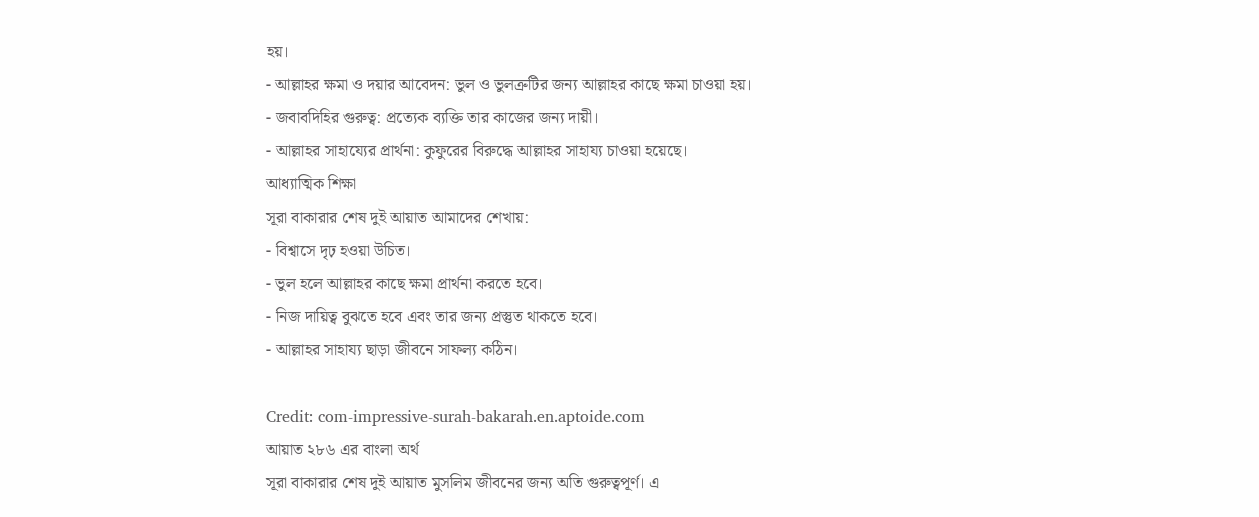হয়।
- আল্লাহর ক্ষমা ও দয়ার আবেদন: ভুল ও ভুলত্রুটির জন্য আল্লাহর কাছে ক্ষমা চাওয়া হয়।
- জবাবদিহির গুরুত্ব: প্রত্যেক ব্যক্তি তার কাজের জন্য দায়ী।
- আল্লাহর সাহায্যের প্রার্থনা: কুফুরের বিরুদ্ধে আল্লাহর সাহায্য চাওয়া হয়েছে।
আধ্যাত্মিক শিক্ষা
সূরা বাকারার শেষ দুই আয়াত আমাদের শেখায়:
- বিশ্বাসে দৃঢ় হওয়া উচিত।
- ভুল হলে আল্লাহর কাছে ক্ষমা প্রার্থনা করতে হবে।
- নিজ দায়িত্ব বুঝতে হবে এবং তার জন্য প্রস্তুত থাকতে হবে।
- আল্লাহর সাহায্য ছাড়া জীবনে সাফল্য কঠিন।

Credit: com-impressive-surah-bakarah.en.aptoide.com
আয়াত ২৮৬ এর বাংলা অর্থ
সূরা বাকারার শেষ দুই আয়াত মুসলিম জীবনের জন্য অতি গুরুত্বপূর্ণ। এ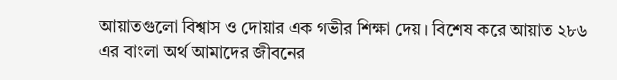আয়াতগুলো বিশ্বাস ও দোয়ার এক গভীর শিক্ষা দেয়। বিশেষ করে আয়াত ২৮৬ এর বাংলা অর্থ আমাদের জীবনের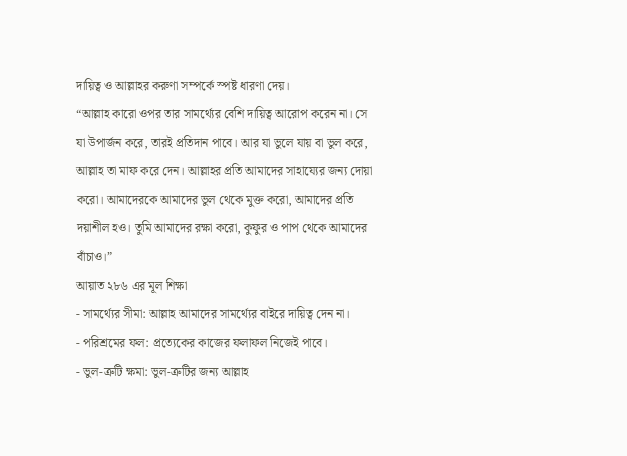দায়িত্ব ও আল্লাহর করুণা সম্পর্কে স্পষ্ট ধারণা দেয়।
“আল্লাহ কারো ওপর তার সামর্থ্যের বেশি দায়িত্ব আরোপ করেন না। সে যা উপার্জন করে, তারই প্রতিদান পাবে। আর যা ভুলে যায় বা ভুল করে, আল্লাহ তা মাফ করে দেন। আল্লাহর প্রতি আমাদের সাহায্যের জন্য দোয়া করো। আমাদেরকে আমাদের ভুল থেকে মুক্ত করো, আমাদের প্রতি দয়াশীল হও। তুমি আমাদের রক্ষা করো, কুফুর ও পাপ থেকে আমাদের বাঁচাও।”
আয়াত ২৮৬ এর মূল শিক্ষা
- সামর্থ্যের সীমা: আল্লাহ আমাদের সামর্থ্যের বাইরে দায়িত্ব দেন না।
- পরিশ্রমের ফল: প্রত্যেকের কাজের ফলাফল নিজেই পাবে।
- ভুল-ত্রুটি ক্ষমা: ভুল-ত্রুটির জন্য আল্লাহ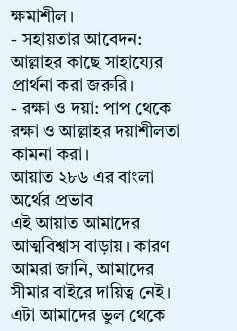ক্ষমাশীল।
- সহায়তার আবেদন: আল্লাহর কাছে সাহায্যের প্রার্থনা করা জরুরি।
- রক্ষা ও দয়া: পাপ থেকে রক্ষা ও আল্লাহর দয়াশীলতা কামনা করা।
আয়াত ২৮৬ এর বাংলা অর্থের প্রভাব
এই আয়াত আমাদের আত্মবিশ্বাস বাড়ায়। কারণ আমরা জানি, আমাদের সীমার বাইরে দায়িত্ব নেই।
এটা আমাদের ভুল থেকে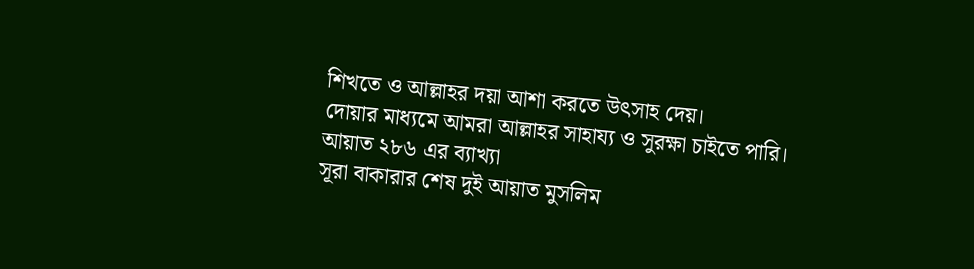শিখতে ও আল্লাহর দয়া আশা করতে উৎসাহ দেয়।
দোয়ার মাধ্যমে আমরা আল্লাহর সাহায্য ও সুরক্ষা চাইতে পারি।
আয়াত ২৮৬ এর ব্যাখ্যা
সূরা বাকারার শেষ দুই আয়াত মুসলিম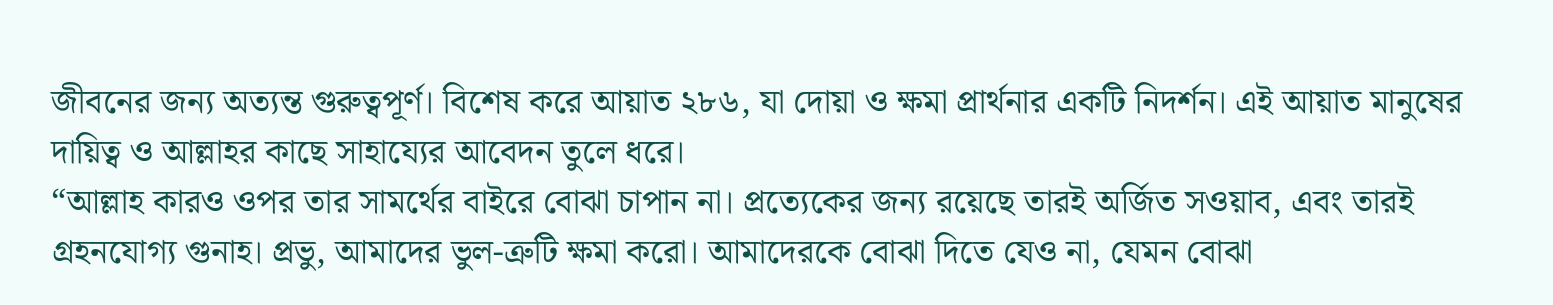জীবনের জন্য অত্যন্ত গুরুত্বপূর্ণ। বিশেষ করে আয়াত ২৮৬, যা দোয়া ও ক্ষমা প্রার্থনার একটি নিদর্শন। এই আয়াত মানুষের দায়িত্ব ও আল্লাহর কাছে সাহায্যের আবেদন তুলে ধরে।
“আল্লাহ কারও ওপর তার সামর্থের বাইরে বোঝা চাপান না। প্রত্যেকের জন্য রয়েছে তারই অর্জিত সওয়াব, এবং তারই গ্রহনযোগ্য গুনাহ। প্রভু, আমাদের ভুল-ত্রুটি ক্ষমা করো। আমাদেরকে বোঝা দিতে যেও না, যেমন বোঝা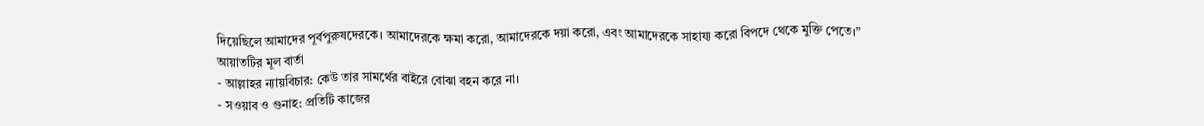দিয়েছিলে আমাদের পূর্বপুরুষদেরকে। আমাদেরকে ক্ষমা করো, আমাদেরকে দয়া করো, এবং আমাদেরকে সাহায্য করো বিপদে থেকে মুক্তি পেতে।”
আয়াতটির মূল বার্তা
- আল্লাহর ন্যায়বিচার: কেউ তার সামর্থের বাইরে বোঝা বহন করে না।
- সওয়াব ও গুনাহ: প্রতিটি কাজের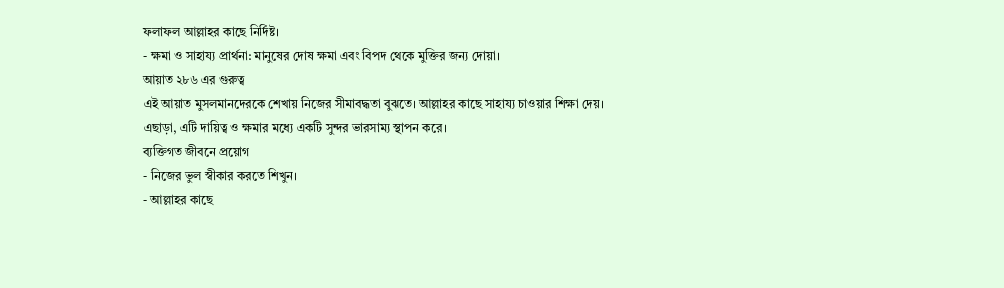ফলাফল আল্লাহর কাছে নির্দিষ্ট।
- ক্ষমা ও সাহায্য প্রার্থনা: মানুষের দোষ ক্ষমা এবং বিপদ থেকে মুক্তির জন্য দোয়া।
আয়াত ২৮৬ এর গুরুত্ব
এই আয়াত মুসলমানদেরকে শেখায় নিজের সীমাবদ্ধতা বুঝতে। আল্লাহর কাছে সাহায্য চাওয়ার শিক্ষা দেয়। এছাড়া, এটি দায়িত্ব ও ক্ষমার মধ্যে একটি সুন্দর ভারসাম্য স্থাপন করে।
ব্যক্তিগত জীবনে প্রয়োগ
- নিজের ভুল স্বীকার করতে শিখুন।
- আল্লাহর কাছে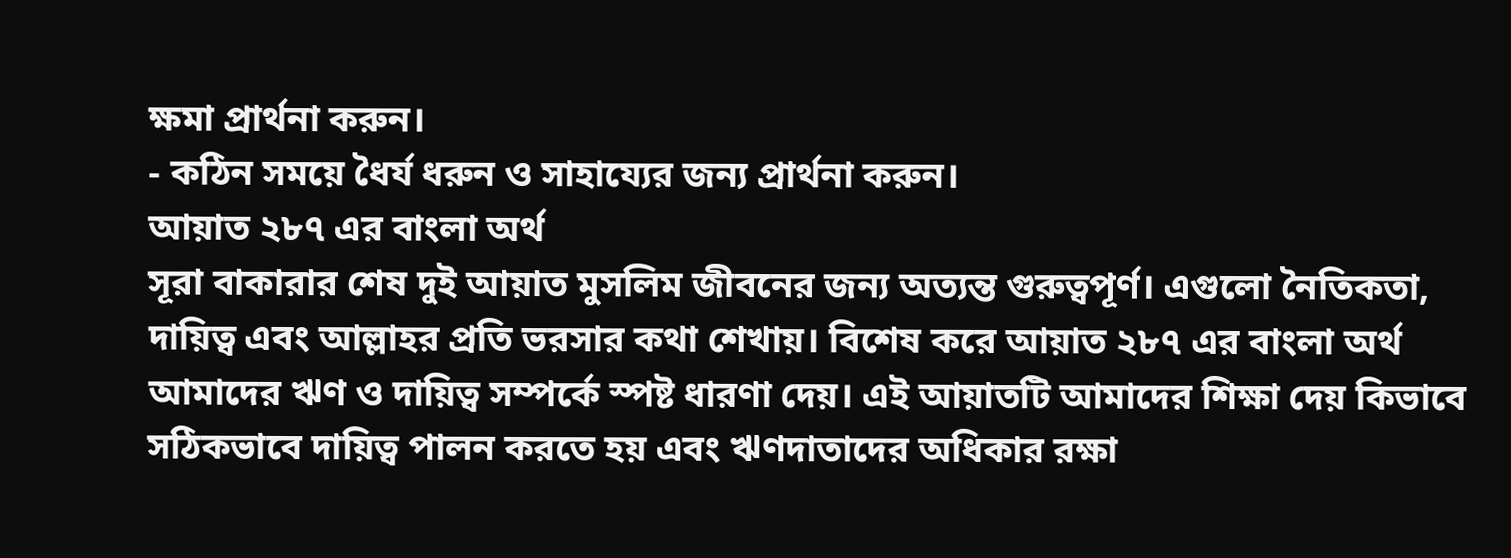ক্ষমা প্রার্থনা করুন।
- কঠিন সময়ে ধৈর্য ধরুন ও সাহায্যের জন্য প্রার্থনা করুন।
আয়াত ২৮৭ এর বাংলা অর্থ
সূরা বাকারার শেষ দুই আয়াত মুসলিম জীবনের জন্য অত্যন্ত গুরুত্বপূর্ণ। এগুলো নৈতিকতা, দায়িত্ব এবং আল্লাহর প্রতি ভরসার কথা শেখায়। বিশেষ করে আয়াত ২৮৭ এর বাংলা অর্থ আমাদের ঋণ ও দায়িত্ব সম্পর্কে স্পষ্ট ধারণা দেয়। এই আয়াতটি আমাদের শিক্ষা দেয় কিভাবে সঠিকভাবে দায়িত্ব পালন করতে হয় এবং ঋণদাতাদের অধিকার রক্ষা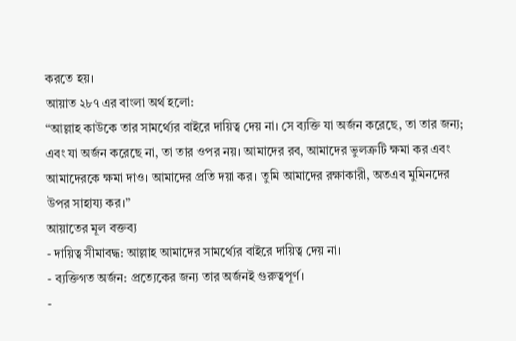করতে হয়।
আয়াত ২৮৭ এর বাংলা অর্থ হলো:
“আল্লাহ কাউকে তার সামর্থ্যের বাইরে দায়িত্ব দেয় না। সে ব্যক্তি যা অর্জন করেছে, তা তার জন্য; এবং যা অর্জন করেছে না, তা তার ওপর নয়। আমাদের রব, আমাদের ভুলত্রুটি ক্ষমা কর এবং আমাদেরকে ক্ষমা দাও। আমাদের প্রতি দয়া কর। তুমি আমাদের রক্ষাকারী, অতএব মুমিনদের উপর সাহায্য কর।”
আয়াতের মূল বক্তব্য
- দায়িত্ব সীমাবদ্ধ: আল্লাহ আমাদের সামর্থ্যের বাইরে দায়িত্ব দেয় না।
- ব্যক্তিগত অর্জন: প্রত্যেকের জন্য তার অর্জনই গুরুত্বপূর্ণ।
-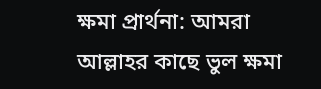ক্ষমা প্রার্থনা: আমরা আল্লাহর কাছে ভুল ক্ষমা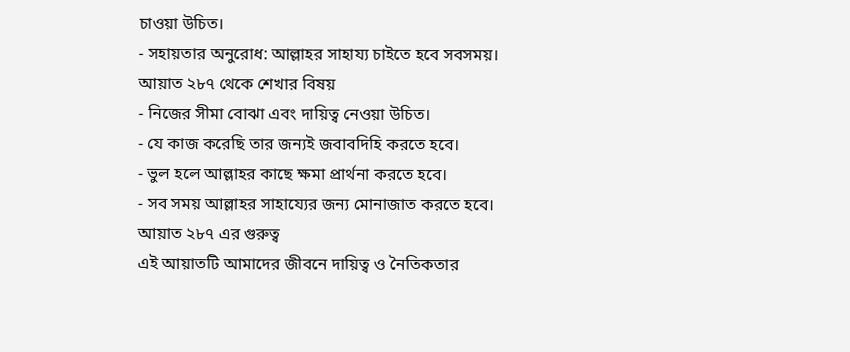চাওয়া উচিত।
- সহায়তার অনুরোধ: আল্লাহর সাহায্য চাইতে হবে সবসময়।
আয়াত ২৮৭ থেকে শেখার বিষয়
- নিজের সীমা বোঝা এবং দায়িত্ব নেওয়া উচিত।
- যে কাজ করেছি তার জন্যই জবাবদিহি করতে হবে।
- ভুল হলে আল্লাহর কাছে ক্ষমা প্রার্থনা করতে হবে।
- সব সময় আল্লাহর সাহায্যের জন্য মোনাজাত করতে হবে।
আয়াত ২৮৭ এর গুরুত্ব
এই আয়াতটি আমাদের জীবনে দায়িত্ব ও নৈতিকতার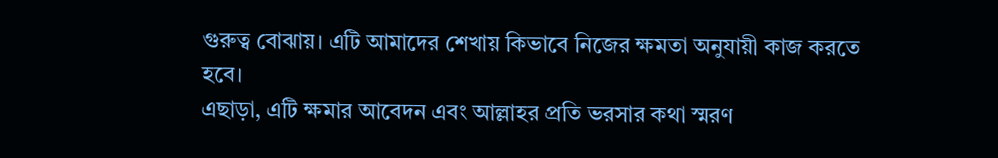গুরুত্ব বোঝায়। এটি আমাদের শেখায় কিভাবে নিজের ক্ষমতা অনুযায়ী কাজ করতে হবে।
এছাড়া, এটি ক্ষমার আবেদন এবং আল্লাহর প্রতি ভরসার কথা স্মরণ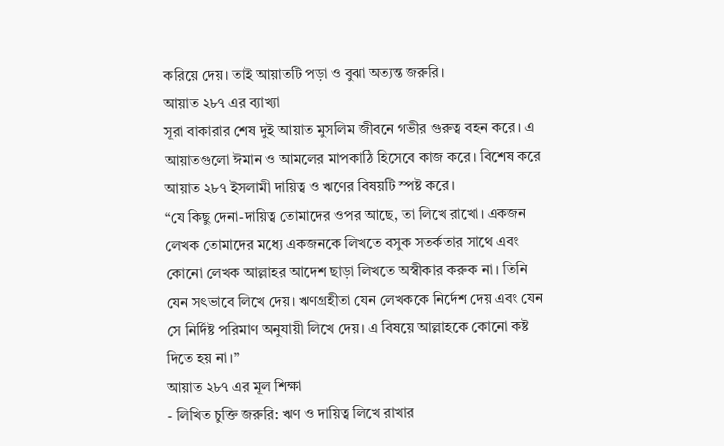করিয়ে দেয়। তাই আয়াতটি পড়া ও বুঝা অত্যন্ত জরুরি।
আয়াত ২৮৭ এর ব্যাখ্যা
সূরা বাকারার শেষ দুই আয়াত মুসলিম জীবনে গভীর গুরুত্ব বহন করে। এ আয়াতগুলো ঈমান ও আমলের মাপকাঠি হিসেবে কাজ করে। বিশেষ করে আয়াত ২৮৭ ইসলামী দায়িত্ব ও ঋণের বিষয়টি স্পষ্ট করে।
“যে কিছু দেনা-দায়িত্ব তোমাদের ওপর আছে, তা লিখে রাখো। একজন লেখক তোমাদের মধ্যে একজনকে লিখতে বসুক সতর্কতার সাথে এবং কোনো লেখক আল্লাহর আদেশ ছাড়া লিখতে অস্বীকার করুক না। তিনি যেন সৎভাবে লিখে দেয়। ঋণগ্রহীতা যেন লেখককে নির্দেশ দেয় এবং যেন সে নির্দিষ্ট পরিমাণ অনুযায়ী লিখে দেয়। এ বিষয়ে আল্লাহকে কোনো কষ্ট দিতে হয় না।”
আয়াত ২৮৭ এর মূল শিক্ষা
- লিখিত চুক্তি জরুরি: ঋণ ও দায়িত্ব লিখে রাখার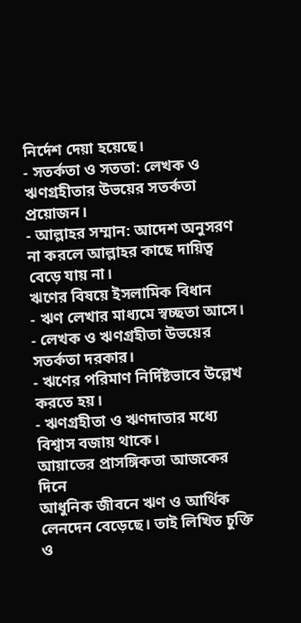নির্দেশ দেয়া হয়েছে।
- সতর্কতা ও সততা: লেখক ও ঋণগ্রহীতার উভয়ের সতর্কতা প্রয়োজন।
- আল্লাহর সম্মান: আদেশ অনুসরণ না করলে আল্লাহর কাছে দায়িত্ব বেড়ে যায় না।
ঋণের বিষয়ে ইসলামিক বিধান
- ঋণ লেখার মাধ্যমে স্বচ্ছতা আসে।
- লেখক ও ঋণগ্রহীতা উভয়ের সতর্কতা দরকার।
- ঋণের পরিমাণ নির্দিষ্টভাবে উল্লেখ করতে হয়।
- ঋণগ্রহীতা ও ঋণদাতার মধ্যে বিশ্বাস বজায় থাকে।
আয়াতের প্রাসঙ্গিকতা আজকের দিনে
আধুনিক জীবনে ঋণ ও আর্থিক লেনদেন বেড়েছে। তাই লিখিত চুক্তি ও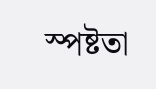স্পষ্টতা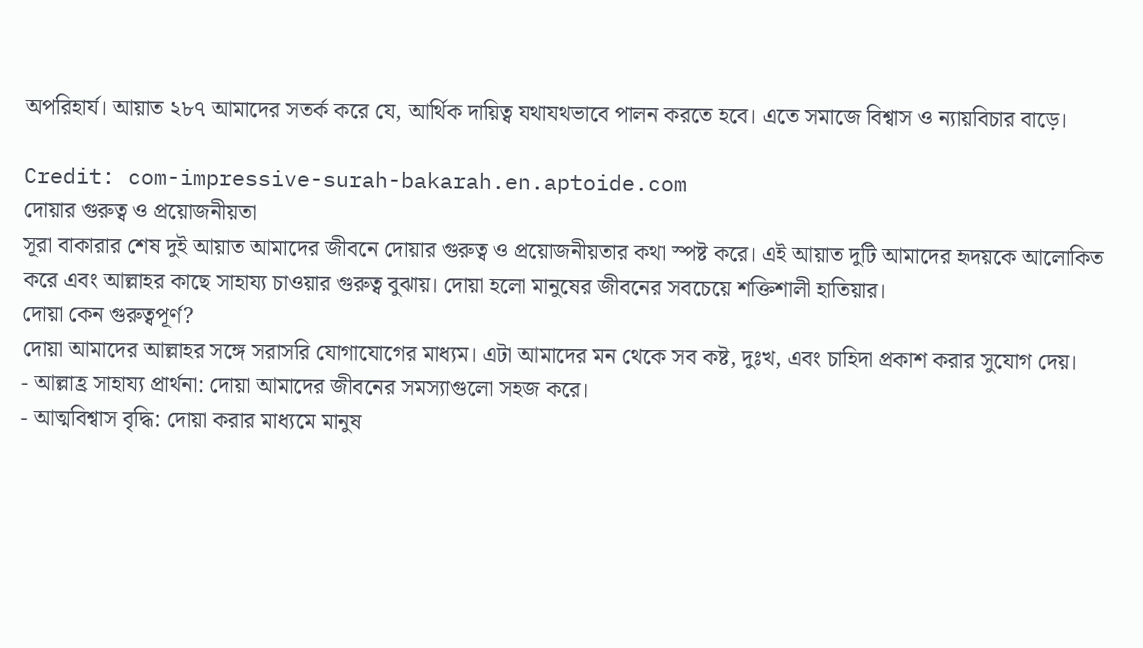অপরিহার্য। আয়াত ২৮৭ আমাদের সতর্ক করে যে, আর্থিক দায়িত্ব যথাযথভাবে পালন করতে হবে। এতে সমাজে বিশ্বাস ও ন্যায়বিচার বাড়ে।

Credit: com-impressive-surah-bakarah.en.aptoide.com
দোয়ার গুরুত্ব ও প্রয়োজনীয়তা
সূরা বাকারার শেষ দুই আয়াত আমাদের জীবনে দোয়ার গুরুত্ব ও প্রয়োজনীয়তার কথা স্পষ্ট করে। এই আয়াত দুটি আমাদের হৃদয়কে আলোকিত করে এবং আল্লাহর কাছে সাহায্য চাওয়ার গুরুত্ব বুঝায়। দোয়া হলো মানুষের জীবনের সবচেয়ে শক্তিশালী হাতিয়ার।
দোয়া কেন গুরুত্বপূর্ণ?
দোয়া আমাদের আল্লাহর সঙ্গে সরাসরি যোগাযোগের মাধ্যম। এটা আমাদের মন থেকে সব কষ্ট, দুঃখ, এবং চাহিদা প্রকাশ করার সুযোগ দেয়।
- আল্লাহ্র সাহায্য প্রার্থনা: দোয়া আমাদের জীবনের সমস্যাগুলো সহজ করে।
- আত্মবিশ্বাস বৃদ্ধি: দোয়া করার মাধ্যমে মানুষ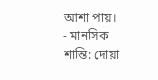আশা পায়।
- মানসিক শান্তি: দোয়া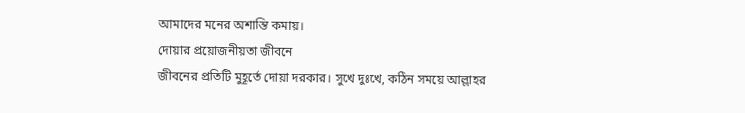আমাদের মনের অশান্তি কমায়।
দোয়ার প্রয়োজনীয়তা জীবনে
জীবনের প্রতিটি মুহূর্তে দোয়া দরকার। সুখে দুঃখে, কঠিন সময়ে আল্লাহর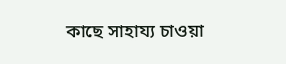কাছে সাহায্য চাওয়া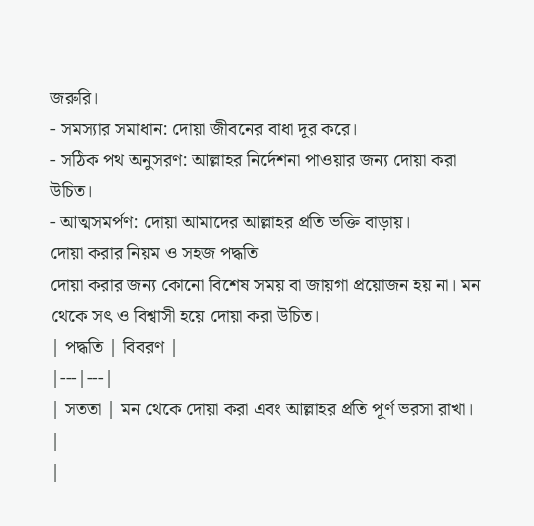জরুরি।
- সমস্যার সমাধান: দোয়া জীবনের বাধা দূর করে।
- সঠিক পথ অনুসরণ: আল্লাহর নির্দেশনা পাওয়ার জন্য দোয়া করা উচিত।
- আত্মসমর্পণ: দোয়া আমাদের আল্লাহর প্রতি ভক্তি বাড়ায়।
দোয়া করার নিয়ম ও সহজ পদ্ধতি
দোয়া করার জন্য কোনো বিশেষ সময় বা জায়গা প্রয়োজন হয় না। মন থেকে সৎ ও বিশ্বাসী হয়ে দোয়া করা উচিত।
| পদ্ধতি | বিবরণ |
|---|---|
| সততা | মন থেকে দোয়া করা এবং আল্লাহর প্রতি পূর্ণ ভরসা রাখা। |
|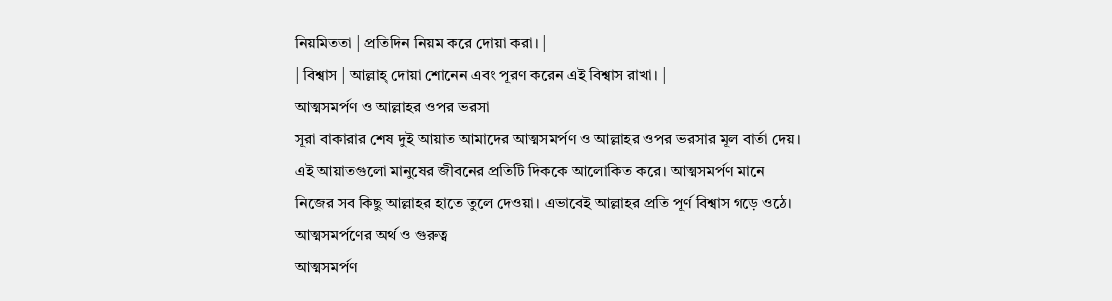নিয়মিততা | প্রতিদিন নিয়ম করে দোয়া করা। |
| বিশ্বাস | আল্লাহ্ দোয়া শোনেন এবং পূরণ করেন এই বিশ্বাস রাখা। |
আত্মসমর্পণ ও আল্লাহর ওপর ভরসা
সূরা বাকারার শেষ দুই আয়াত আমাদের আত্মসমর্পণ ও আল্লাহর ওপর ভরসার মূল বার্তা দেয়। এই আয়াতগুলো মানুষের জীবনের প্রতিটি দিককে আলোকিত করে। আত্মসমর্পণ মানে নিজের সব কিছু আল্লাহর হাতে তুলে দেওয়া। এভাবেই আল্লাহর প্রতি পূর্ণ বিশ্বাস গড়ে ওঠে।
আত্মসমর্পণের অর্থ ও গুরুত্ব
আত্মসমর্পণ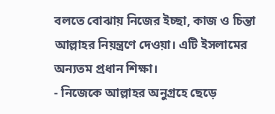বলতে বোঝায় নিজের ইচ্ছা, কাজ ও চিন্তা আল্লাহর নিয়ন্ত্রণে দেওয়া। এটি ইসলামের অন্যতম প্রধান শিক্ষা।
- নিজেকে আল্লাহর অনুগ্রহে ছেড়ে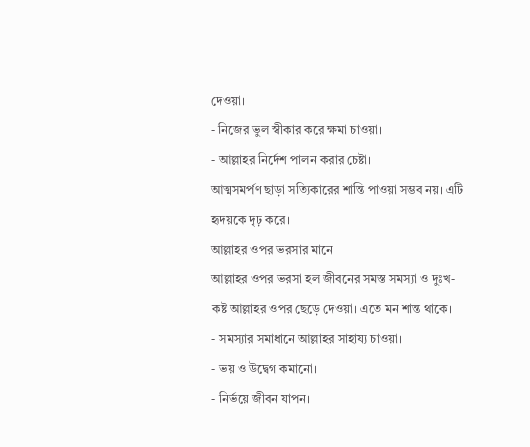দেওয়া।
- নিজের ভুল স্বীকার করে ক্ষমা চাওয়া।
- আল্লাহর নির্দেশ পালন করার চেষ্টা।
আত্মসমর্পণ ছাড়া সত্যিকারের শান্তি পাওয়া সম্ভব নয়। এটি হৃদয়কে দৃঢ় করে।
আল্লাহর ওপর ভরসার মানে
আল্লাহর ওপর ভরসা হল জীবনের সমস্ত সমস্যা ও দুঃখ-কষ্ট আল্লাহর ওপর ছেড়ে দেওয়া। এতে মন শান্ত থাকে।
- সমস্যার সমাধানে আল্লাহর সাহায্য চাওয়া।
- ভয় ও উদ্বেগ কমানো।
- নির্ভয়ে জীবন যাপন।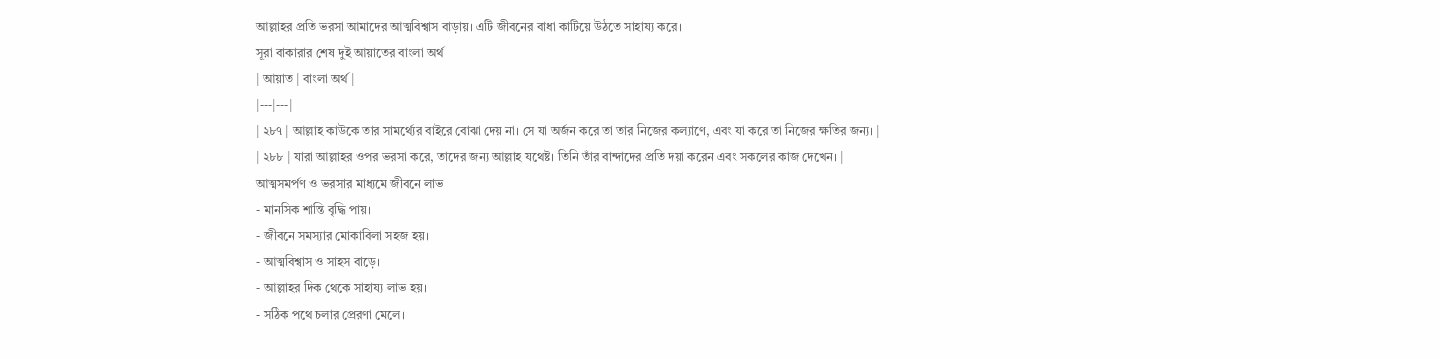আল্লাহর প্রতি ভরসা আমাদের আত্মবিশ্বাস বাড়ায়। এটি জীবনের বাধা কাটিয়ে উঠতে সাহায্য করে।
সূরা বাকারার শেষ দুই আয়াতের বাংলা অর্থ
| আয়াত | বাংলা অর্থ |
|---|---|
| ২৮৭ | আল্লাহ কাউকে তার সামর্থ্যের বাইরে বোঝা দেয় না। সে যা অর্জন করে তা তার নিজের কল্যাণে, এবং যা করে তা নিজের ক্ষতির জন্য। |
| ২৮৮ | যারা আল্লাহর ওপর ভরসা করে, তাদের জন্য আল্লাহ যথেষ্ট। তিনি তাঁর বান্দাদের প্রতি দয়া করেন এবং সকলের কাজ দেখেন। |
আত্মসমর্পণ ও ভরসার মাধ্যমে জীবনে লাভ
- মানসিক শান্তি বৃদ্ধি পায়।
- জীবনে সমস্যার মোকাবিলা সহজ হয়।
- আত্মবিশ্বাস ও সাহস বাড়ে।
- আল্লাহর দিক থেকে সাহায্য লাভ হয়।
- সঠিক পথে চলার প্রেরণা মেলে।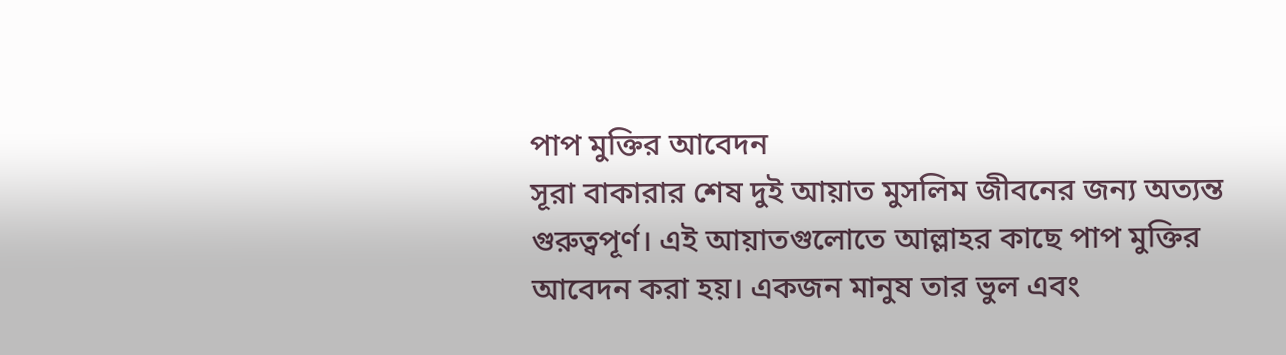পাপ মুক্তির আবেদন
সূরা বাকারার শেষ দুই আয়াত মুসলিম জীবনের জন্য অত্যন্ত গুরুত্বপূর্ণ। এই আয়াতগুলোতে আল্লাহর কাছে পাপ মুক্তির আবেদন করা হয়। একজন মানুষ তার ভুল এবং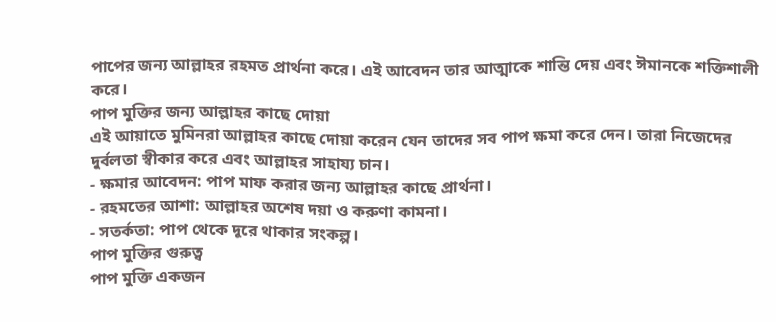পাপের জন্য আল্লাহর রহমত প্রার্থনা করে। এই আবেদন তার আত্মাকে শান্তি দেয় এবং ঈমানকে শক্তিশালী করে।
পাপ মুক্তির জন্য আল্লাহর কাছে দোয়া
এই আয়াতে মুমিনরা আল্লাহর কাছে দোয়া করেন যেন তাদের সব পাপ ক্ষমা করে দেন। তারা নিজেদের দুর্বলতা স্বীকার করে এবং আল্লাহর সাহায্য চান।
- ক্ষমার আবেদন: পাপ মাফ করার জন্য আল্লাহর কাছে প্রার্থনা।
- রহমতের আশা: আল্লাহর অশেষ দয়া ও করুণা কামনা।
- সতর্কতা: পাপ থেকে দূরে থাকার সংকল্প।
পাপ মুক্তির গুরুত্ব
পাপ মুক্তি একজন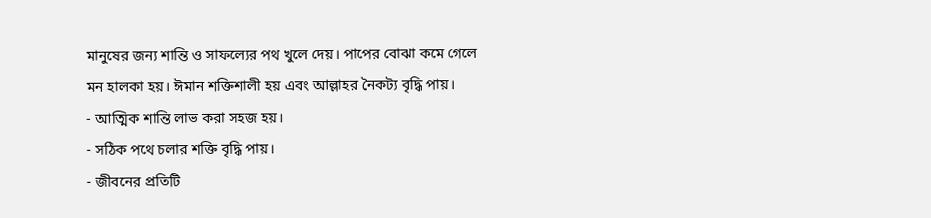মানুষের জন্য শান্তি ও সাফল্যের পথ খুলে দেয়। পাপের বোঝা কমে গেলে মন হালকা হয়। ঈমান শক্তিশালী হয় এবং আল্লাহর নৈকট্য বৃদ্ধি পায়।
- আত্মিক শান্তি লাভ করা সহজ হয়।
- সঠিক পথে চলার শক্তি বৃদ্ধি পায়।
- জীবনের প্রতিটি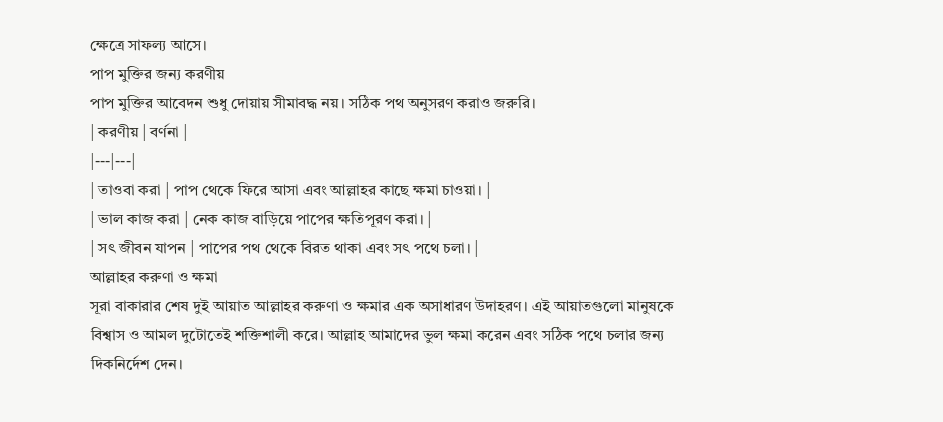ক্ষেত্রে সাফল্য আসে।
পাপ মুক্তির জন্য করণীয়
পাপ মুক্তির আবেদন শুধু দোয়ায় সীমাবদ্ধ নয়। সঠিক পথ অনুসরণ করাও জরুরি।
| করণীয় | বর্ণনা |
|---|---|
| তাওবা করা | পাপ থেকে ফিরে আসা এবং আল্লাহর কাছে ক্ষমা চাওয়া। |
| ভাল কাজ করা | নেক কাজ বাড়িয়ে পাপের ক্ষতিপূরণ করা। |
| সৎ জীবন যাপন | পাপের পথ থেকে বিরত থাকা এবং সৎ পথে চলা। |
আল্লাহর করুণা ও ক্ষমা
সূরা বাকারার শেষ দুই আয়াত আল্লাহর করুণা ও ক্ষমার এক অসাধারণ উদাহরণ। এই আয়াতগুলো মানুষকে বিশ্বাস ও আমল দুটোতেই শক্তিশালী করে। আল্লাহ আমাদের ভুল ক্ষমা করেন এবং সঠিক পথে চলার জন্য দিকনির্দেশ দেন।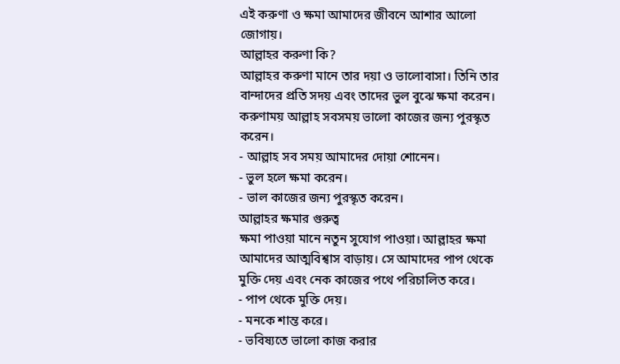এই করুণা ও ক্ষমা আমাদের জীবনে আশার আলো জোগায়।
আল্লাহর করুণা কি?
আল্লাহর করুণা মানে তার দয়া ও ভালোবাসা। তিনি তার বান্দাদের প্রতি সদয় এবং তাদের ভুল বুঝে ক্ষমা করেন। করুণাময় আল্লাহ সবসময় ভালো কাজের জন্য পুরস্কৃত করেন।
- আল্লাহ সব সময় আমাদের দোয়া শোনেন।
- ভুল হলে ক্ষমা করেন।
- ভাল কাজের জন্য পুরস্কৃত করেন।
আল্লাহর ক্ষমার গুরুত্ব
ক্ষমা পাওয়া মানে নতুন সুযোগ পাওয়া। আল্লাহর ক্ষমা আমাদের আত্মবিশ্বাস বাড়ায়। সে আমাদের পাপ থেকে মুক্তি দেয় এবং নেক কাজের পথে পরিচালিত করে।
- পাপ থেকে মুক্তি দেয়।
- মনকে শান্ত করে।
- ভবিষ্যতে ভালো কাজ করার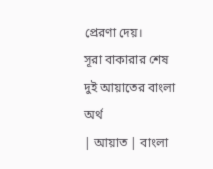প্রেরণা দেয়।
সূরা বাকারার শেষ দুই আয়াতের বাংলা অর্থ
| আয়াত | বাংলা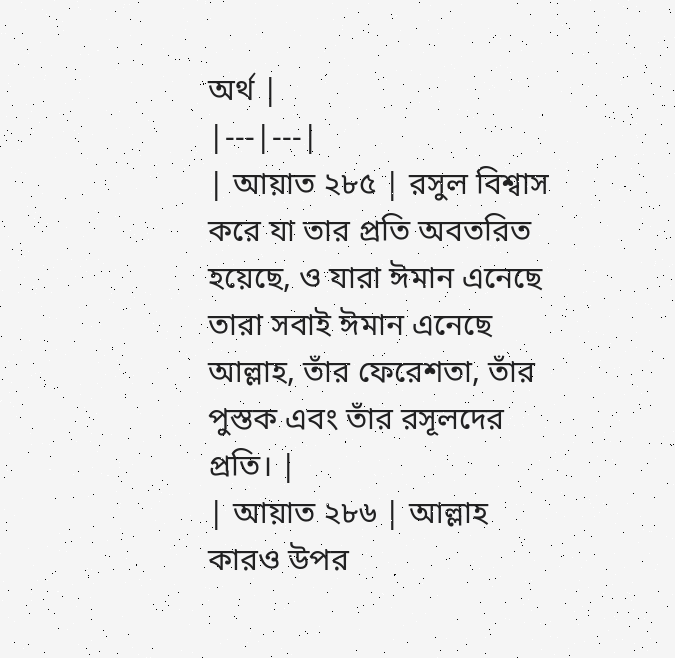অর্থ |
|---|---|
| আয়াত ২৮৫ | রসুল বিশ্বাস করে যা তার প্রতি অবতরিত হয়েছে, ও যারা ঈমান এনেছে তারা সবাই ঈমান এনেছে আল্লাহ, তাঁর ফেরেশতা, তাঁর পুস্তক এবং তাঁর রসূলদের প্রতি। |
| আয়াত ২৮৬ | আল্লাহ কারও উপর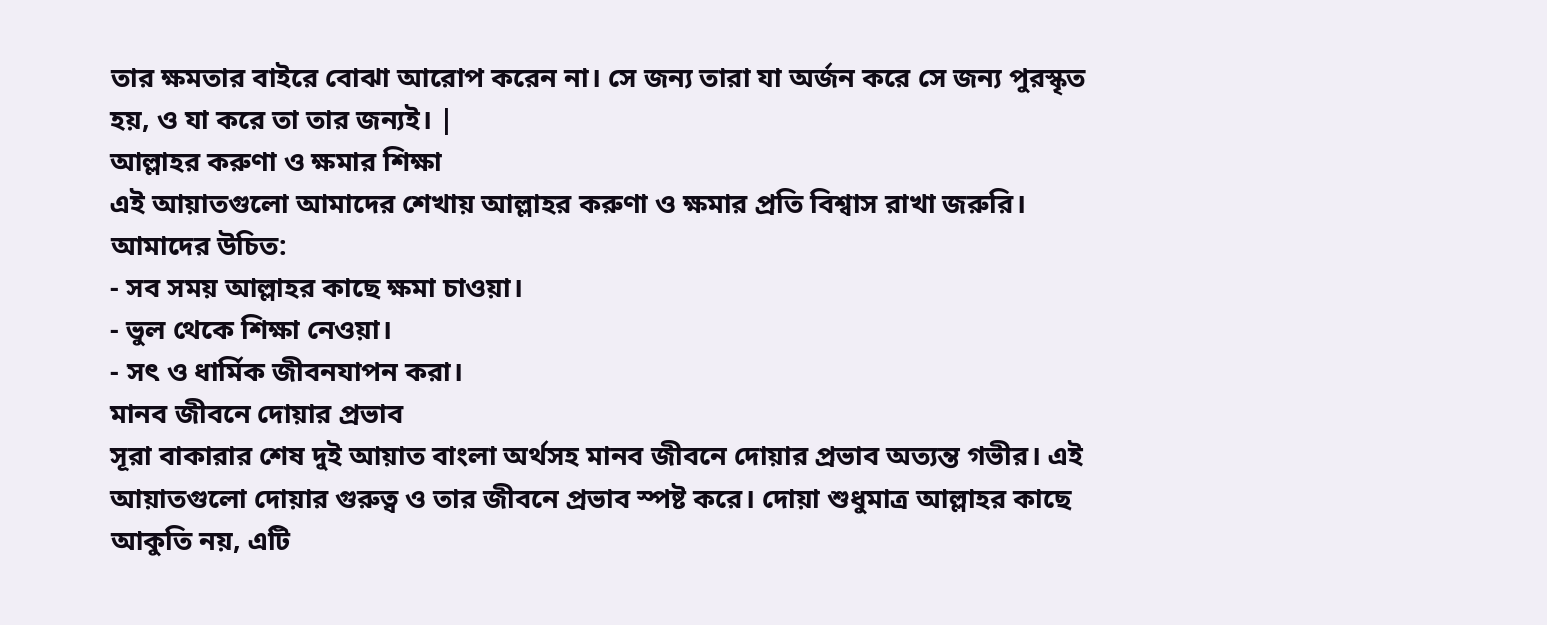তার ক্ষমতার বাইরে বোঝা আরোপ করেন না। সে জন্য তারা যা অর্জন করে সে জন্য পুরস্কৃত হয়, ও যা করে তা তার জন্যই। |
আল্লাহর করুণা ও ক্ষমার শিক্ষা
এই আয়াতগুলো আমাদের শেখায় আল্লাহর করুণা ও ক্ষমার প্রতি বিশ্বাস রাখা জরুরি। আমাদের উচিত:
- সব সময় আল্লাহর কাছে ক্ষমা চাওয়া।
- ভুল থেকে শিক্ষা নেওয়া।
- সৎ ও ধার্মিক জীবনযাপন করা।
মানব জীবনে দোয়ার প্রভাব
সূরা বাকারার শেষ দুই আয়াত বাংলা অর্থসহ মানব জীবনে দোয়ার প্রভাব অত্যন্ত গভীর। এই আয়াতগুলো দোয়ার গুরুত্ব ও তার জীবনে প্রভাব স্পষ্ট করে। দোয়া শুধুমাত্র আল্লাহর কাছে আকুতি নয়, এটি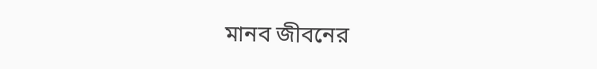মানব জীবনের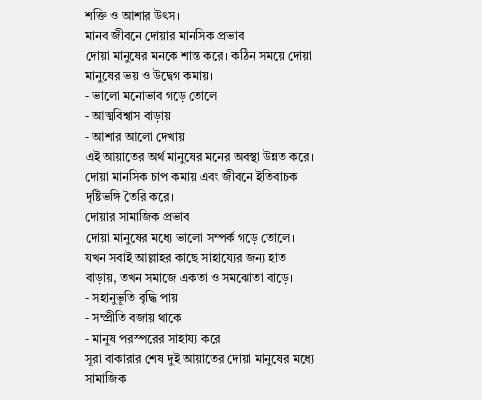শক্তি ও আশার উৎস।
মানব জীবনে দোয়ার মানসিক প্রভাব
দোয়া মানুষের মনকে শান্ত করে। কঠিন সময়ে দোয়া মানুষের ভয় ও উদ্বেগ কমায়।
- ভালো মনোভাব গড়ে তোলে
- আত্মবিশ্বাস বাড়ায়
- আশার আলো দেখায়
এই আয়াতের অর্থ মানুষের মনের অবস্থা উন্নত করে। দোয়া মানসিক চাপ কমায় এবং জীবনে ইতিবাচক দৃষ্টিভঙ্গি তৈরি করে।
দোয়ার সামাজিক প্রভাব
দোয়া মানুষের মধ্যে ভালো সম্পর্ক গড়ে তোলে। যখন সবাই আল্লাহর কাছে সাহায্যের জন্য হাত বাড়ায়, তখন সমাজে একতা ও সমঝোতা বাড়ে।
- সহানুভূতি বৃদ্ধি পায়
- সম্প্রীতি বজায় থাকে
- মানুষ পরস্পরের সাহায্য করে
সূরা বাকারার শেষ দুই আয়াতের দোয়া মানুষের মধ্যে সামাজিক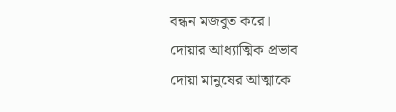বন্ধন মজবুত করে।
দোয়ার আধ্যাত্মিক প্রভাব
দোয়া মানুষের আত্মাকে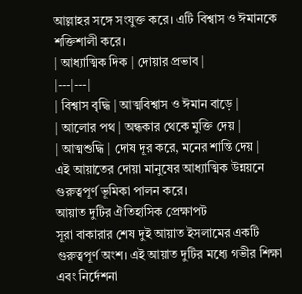আল্লাহর সঙ্গে সংযুক্ত করে। এটি বিশ্বাস ও ঈমানকে শক্তিশালী করে।
| আধ্যাত্মিক দিক | দোয়ার প্রভাব |
|---|---|
| বিশ্বাস বৃদ্ধি | আত্মবিশ্বাস ও ঈমান বাড়ে |
| আলোর পথ | অন্ধকার থেকে মুক্তি দেয় |
| আত্মশুদ্ধি | দোষ দূর করে, মনের শান্তি দেয় |
এই আয়াতের দোয়া মানুষের আধ্যাত্মিক উন্নয়নে গুরুত্বপূর্ণ ভূমিকা পালন করে।
আয়াত দুটির ঐতিহাসিক প্রেক্ষাপট
সূরা বাকারার শেষ দুই আয়াত ইসলামের একটি গুরুত্বপূর্ণ অংশ। এই আয়াত দুটির মধ্যে গভীর শিক্ষা এবং নির্দেশনা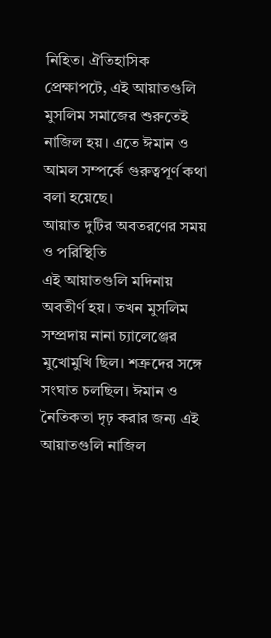নিহিত। ঐতিহাসিক প্রেক্ষাপটে, এই আয়াতগুলি মুসলিম সমাজের শুরুতেই নাজিল হয়। এতে ঈমান ও আমল সম্পর্কে গুরুত্বপূর্ণ কথা বলা হয়েছে।
আয়াত দুটির অবতরণের সময় ও পরিস্থিতি
এই আয়াতগুলি মদিনায় অবতীর্ণ হয়। তখন মুসলিম সম্প্রদায় নানা চ্যালেঞ্জের মুখোমুখি ছিল। শত্রুদের সঙ্গে সংঘাত চলছিল। ঈমান ও নৈতিকতা দৃঢ় করার জন্য এই আয়াতগুলি নাজিল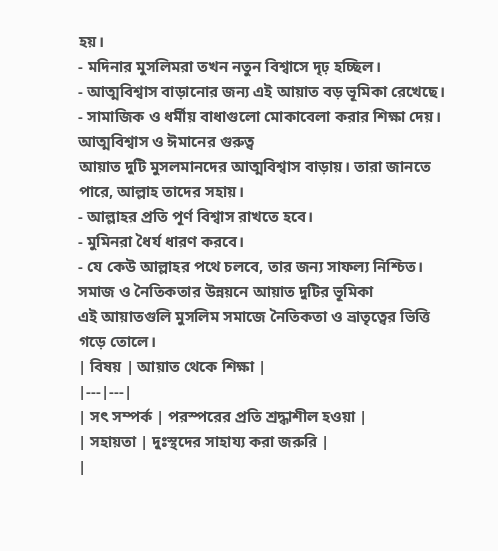হয়।
- মদিনার মুসলিমরা তখন নতুন বিশ্বাসে দৃঢ় হচ্ছিল।
- আত্মবিশ্বাস বাড়ানোর জন্য এই আয়াত বড় ভূমিকা রেখেছে।
- সামাজিক ও ধর্মীয় বাধাগুলো মোকাবেলা করার শিক্ষা দেয়।
আত্মবিশ্বাস ও ঈমানের গুরুত্ব
আয়াত দুটি মুসলমানদের আত্মবিশ্বাস বাড়ায়। তারা জানতে পারে, আল্লাহ তাদের সহায়।
- আল্লাহর প্রতি পূর্ণ বিশ্বাস রাখতে হবে।
- মুমিনরা ধৈর্য ধারণ করবে।
- যে কেউ আল্লাহর পথে চলবে, তার জন্য সাফল্য নিশ্চিত।
সমাজ ও নৈতিকতার উন্নয়নে আয়াত দুটির ভূমিকা
এই আয়াতগুলি মুসলিম সমাজে নৈতিকতা ও ভ্রাতৃত্বের ভিত্তি গড়ে তোলে।
| বিষয় | আয়াত থেকে শিক্ষা |
|---|---|
| সৎ সম্পর্ক | পরস্পরের প্রতি শ্রদ্ধাশীল হওয়া |
| সহায়তা | দুঃস্থদের সাহায্য করা জরুরি |
|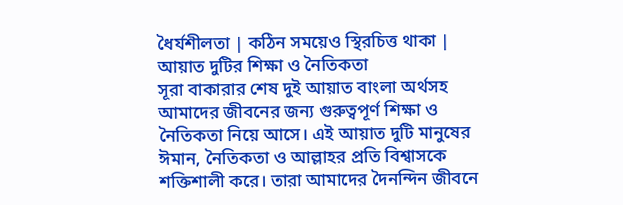ধৈর্যশীলতা | কঠিন সময়েও স্থিরচিত্ত থাকা |
আয়াত দুটির শিক্ষা ও নৈতিকতা
সূরা বাকারার শেষ দুই আয়াত বাংলা অর্থসহ আমাদের জীবনের জন্য গুরুত্বপূর্ণ শিক্ষা ও নৈতিকতা নিয়ে আসে। এই আয়াত দুটি মানুষের ঈমান, নৈতিকতা ও আল্লাহর প্রতি বিশ্বাসকে শক্তিশালী করে। তারা আমাদের দৈনন্দিন জীবনে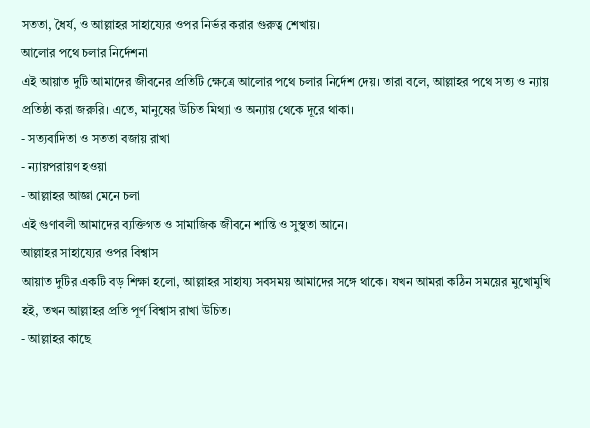সততা, ধৈর্য, ও আল্লাহর সাহায্যের ওপর নির্ভর করার গুরুত্ব শেখায়।
আলোর পথে চলার নির্দেশনা
এই আয়াত দুটি আমাদের জীবনের প্রতিটি ক্ষেত্রে আলোর পথে চলার নির্দেশ দেয়। তারা বলে, আল্লাহর পথে সত্য ও ন্যায় প্রতিষ্ঠা করা জরুরি। এতে, মানুষের উচিত মিথ্যা ও অন্যায় থেকে দূরে থাকা।
- সত্যবাদিতা ও সততা বজায় রাখা
- ন্যায়পরায়ণ হওয়া
- আল্লাহর আজ্ঞা মেনে চলা
এই গুণাবলী আমাদের ব্যক্তিগত ও সামাজিক জীবনে শান্তি ও সুস্থতা আনে।
আল্লাহর সাহায্যের ওপর বিশ্বাস
আয়াত দুটির একটি বড় শিক্ষা হলো, আল্লাহর সাহায্য সবসময় আমাদের সঙ্গে থাকে। যখন আমরা কঠিন সময়ের মুখোমুখি হই, তখন আল্লাহর প্রতি পূর্ণ বিশ্বাস রাখা উচিত।
- আল্লাহর কাছে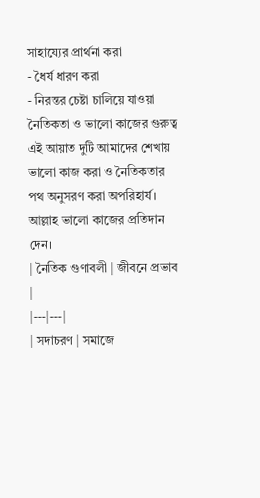সাহায্যের প্রার্থনা করা
- ধৈর্য ধারণ করা
- নিরন্তর চেষ্টা চালিয়ে যাওয়া
নৈতিকতা ও ভালো কাজের গুরুত্ব
এই আয়াত দুটি আমাদের শেখায় ভালো কাজ করা ও নৈতিকতার পথ অনুসরণ করা অপরিহার্য। আল্লাহ ভালো কাজের প্রতিদান দেন।
| নৈতিক গুণাবলী | জীবনে প্রভাব |
|---|---|
| সদাচরণ | সমাজে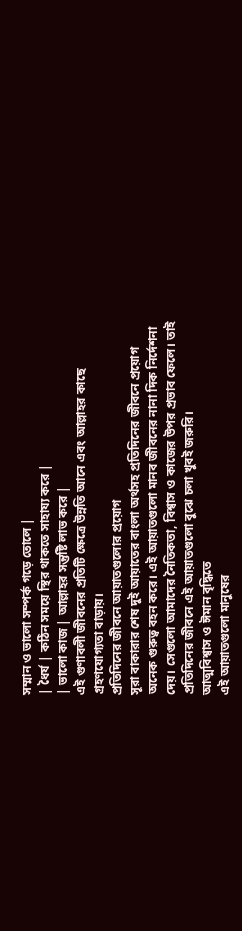সম্মান ও ভালো সম্পর্ক গড়ে তোলে |
| ধৈর্য | কঠিন সময়ে স্থির থাকতে সাহায্য করে |
| ভালো কাজ | আল্লাহর সন্তুষ্টি লাভ করে |
এই গুণাবলী জীবনের প্রতিটি ক্ষেত্রে উন্নতি আনে এবং আল্লাহর কাছে গ্রহণযোগ্যতা বাড়ায়।
প্রতিদিনের জীবনে আয়াতগুলোর প্রয়োগ
সূরা বাকারার শেষ দুই আয়াতের বাংলা অর্থসহ প্রতিদিনের জীবনে প্রয়োগ অনেক গুরুত্ব বহন করে। এই আয়াতগুলো মানব জীবনের নানা দিক নির্দেশনা দেয়। সেগুলো আমাদের নৈতিকতা, বিশ্বাস ও কাজের উপর প্রভাব ফেলে। তাই প্রতিদিনের জীবনে এই আয়াতগুলো বুঝে চলা খুবই জরুরি।
আত্মবিশ্বাস ও ঈমান বৃদ্ধিতে
এই আয়াতগুলো মানুষের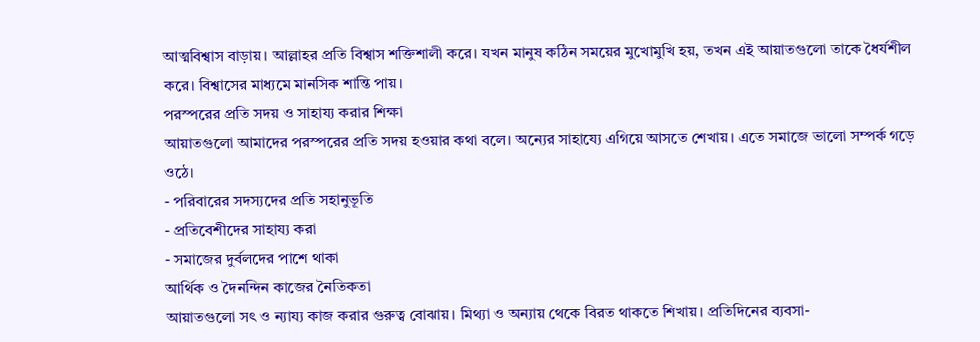আত্মবিশ্বাস বাড়ায়। আল্লাহর প্রতি বিশ্বাস শক্তিশালী করে। যখন মানুষ কঠিন সময়ের মুখোমুখি হয়, তখন এই আয়াতগুলো তাকে ধৈর্যশীল করে। বিশ্বাসের মাধ্যমে মানসিক শান্তি পায়।
পরস্পরের প্রতি সদয় ও সাহায্য করার শিক্ষা
আয়াতগুলো আমাদের পরস্পরের প্রতি সদয় হওয়ার কথা বলে। অন্যের সাহায্যে এগিয়ে আসতে শেখায়। এতে সমাজে ভালো সম্পর্ক গড়ে ওঠে।
- পরিবারের সদস্যদের প্রতি সহানুভূতি
- প্রতিবেশীদের সাহায্য করা
- সমাজের দুর্বলদের পাশে থাকা
আর্থিক ও দৈনন্দিন কাজের নৈতিকতা
আয়াতগুলো সৎ ও ন্যায্য কাজ করার গুরুত্ব বোঝায়। মিথ্যা ও অন্যায় থেকে বিরত থাকতে শিখায়। প্রতিদিনের ব্যবসা-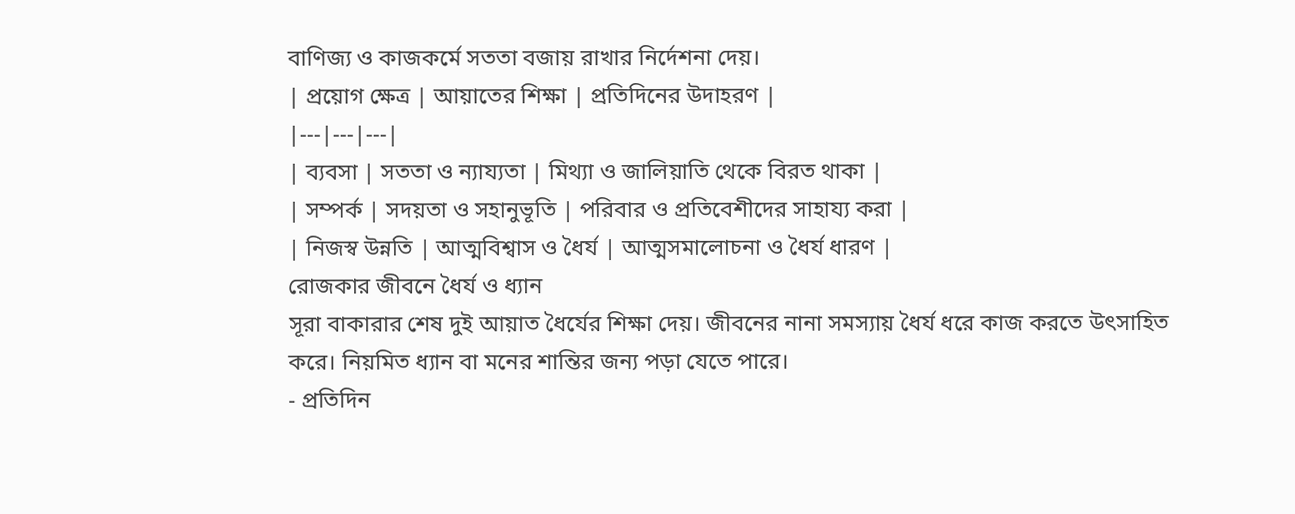বাণিজ্য ও কাজকর্মে সততা বজায় রাখার নির্দেশনা দেয়।
| প্রয়োগ ক্ষেত্র | আয়াতের শিক্ষা | প্রতিদিনের উদাহরণ |
|---|---|---|
| ব্যবসা | সততা ও ন্যায্যতা | মিথ্যা ও জালিয়াতি থেকে বিরত থাকা |
| সম্পর্ক | সদয়তা ও সহানুভূতি | পরিবার ও প্রতিবেশীদের সাহায্য করা |
| নিজস্ব উন্নতি | আত্মবিশ্বাস ও ধৈর্য | আত্মসমালোচনা ও ধৈর্য ধারণ |
রোজকার জীবনে ধৈর্য ও ধ্যান
সূরা বাকারার শেষ দুই আয়াত ধৈর্যের শিক্ষা দেয়। জীবনের নানা সমস্যায় ধৈর্য ধরে কাজ করতে উৎসাহিত করে। নিয়মিত ধ্যান বা মনের শান্তির জন্য পড়া যেতে পারে।
- প্রতিদিন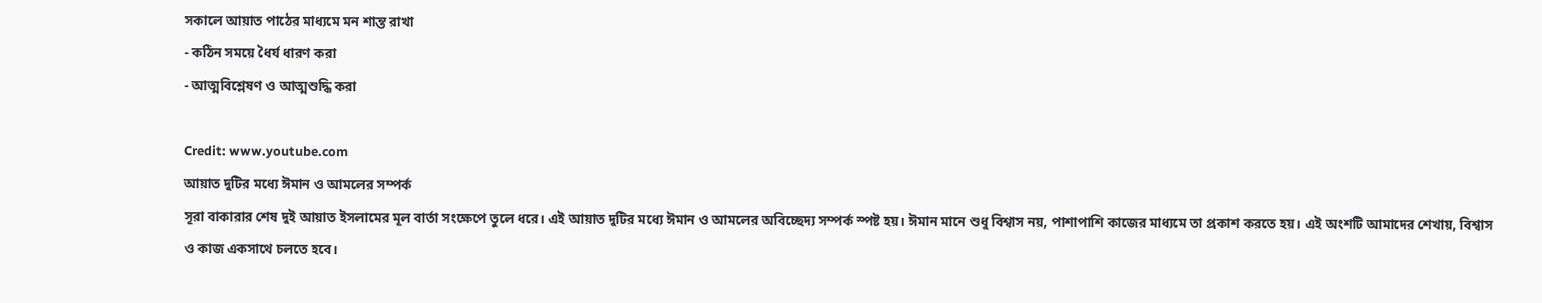সকালে আয়াত পাঠের মাধ্যমে মন শান্ত রাখা
- কঠিন সময়ে ধৈর্য ধারণ করা
- আত্মবিশ্লেষণ ও আত্মশুদ্ধি করা

Credit: www.youtube.com
আয়াত দুটির মধ্যে ঈমান ও আমলের সম্পর্ক
সূরা বাকারার শেষ দুই আয়াত ইসলামের মূল বার্তা সংক্ষেপে তুলে ধরে। এই আয়াত দুটির মধ্যে ঈমান ও আমলের অবিচ্ছেদ্য সম্পর্ক স্পষ্ট হয়। ঈমান মানে শুধু বিশ্বাস নয়, পাশাপাশি কাজের মাধ্যমে তা প্রকাশ করতে হয়। এই অংশটি আমাদের শেখায়, বিশ্বাস ও কাজ একসাথে চলতে হবে।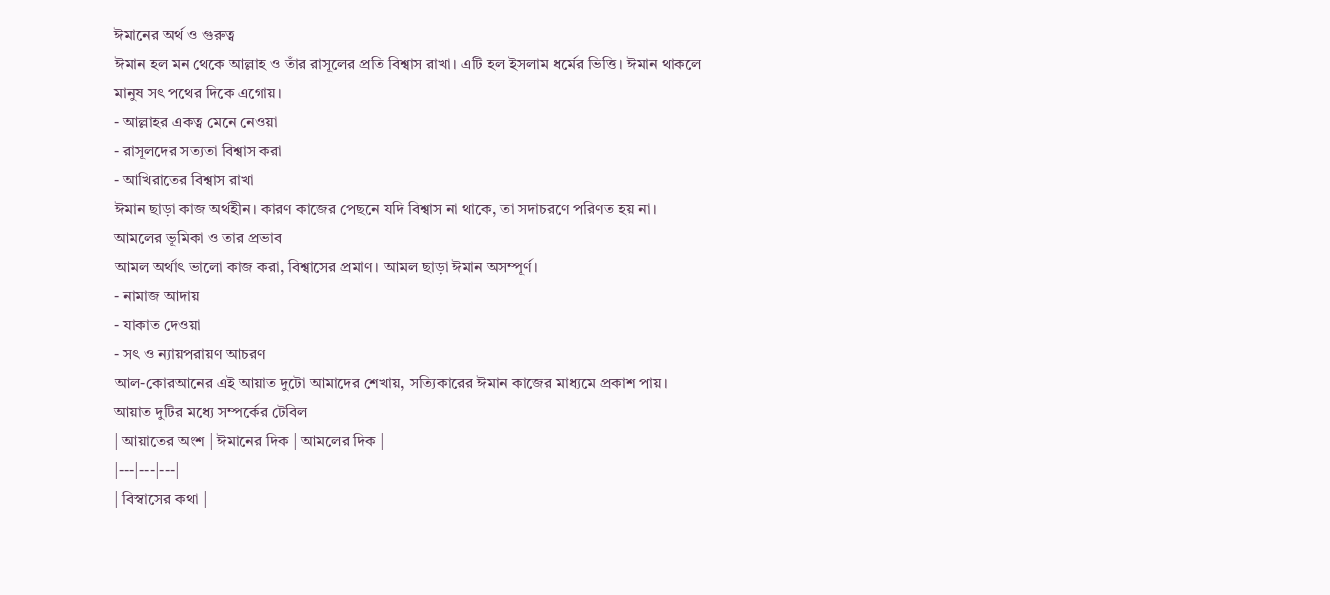ঈমানের অর্থ ও গুরুত্ব
ঈমান হল মন থেকে আল্লাহ ও তাঁর রাসূলের প্রতি বিশ্বাস রাখা। এটি হল ইসলাম ধর্মের ভিত্তি। ঈমান থাকলে মানুষ সৎ পথের দিকে এগোয়।
- আল্লাহর একত্ব মেনে নেওয়া
- রাসূলদের সত্যতা বিশ্বাস করা
- আখিরাতের বিশ্বাস রাখা
ঈমান ছাড়া কাজ অর্থহীন। কারণ কাজের পেছনে যদি বিশ্বাস না থাকে, তা সদাচরণে পরিণত হয় না।
আমলের ভূমিকা ও তার প্রভাব
আমল অর্থাৎ ভালো কাজ করা, বিশ্বাসের প্রমাণ। আমল ছাড়া ঈমান অসম্পূর্ণ।
- নামাজ আদায়
- যাকাত দেওয়া
- সৎ ও ন্যায়পরায়ণ আচরণ
আল-কোরআনের এই আয়াত দুটো আমাদের শেখায়, সত্যিকারের ঈমান কাজের মাধ্যমে প্রকাশ পায়।
আয়াত দুটির মধ্যে সম্পর্কের টেবিল
| আয়াতের অংশ | ঈমানের দিক | আমলের দিক |
|---|---|---|
| বিস্বাসের কথা |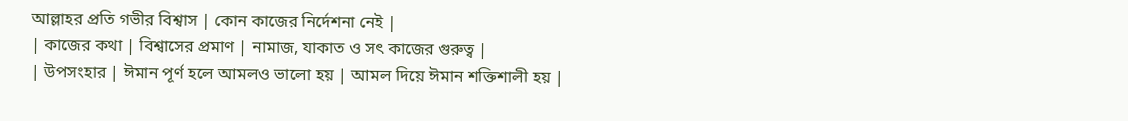আল্লাহর প্রতি গভীর বিশ্বাস | কোন কাজের নির্দেশনা নেই |
| কাজের কথা | বিশ্বাসের প্রমাণ | নামাজ, যাকাত ও সৎ কাজের গুরুত্ব |
| উপসংহার | ঈমান পূর্ণ হলে আমলও ভালো হয় | আমল দিয়ে ঈমান শক্তিশালী হয় |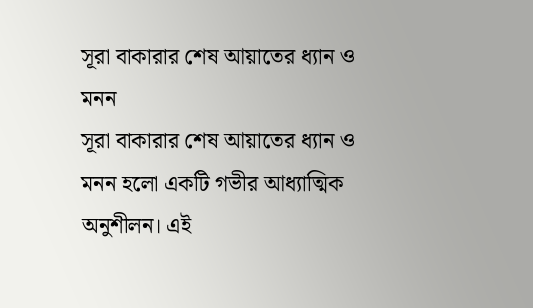সূরা বাকারার শেষ আয়াতের ধ্যান ও মনন
সূরা বাকারার শেষ আয়াতের ধ্যান ও মনন হলো একটি গভীর আধ্যাত্মিক অনুশীলন। এই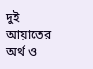দুই আয়াতের অর্থ ও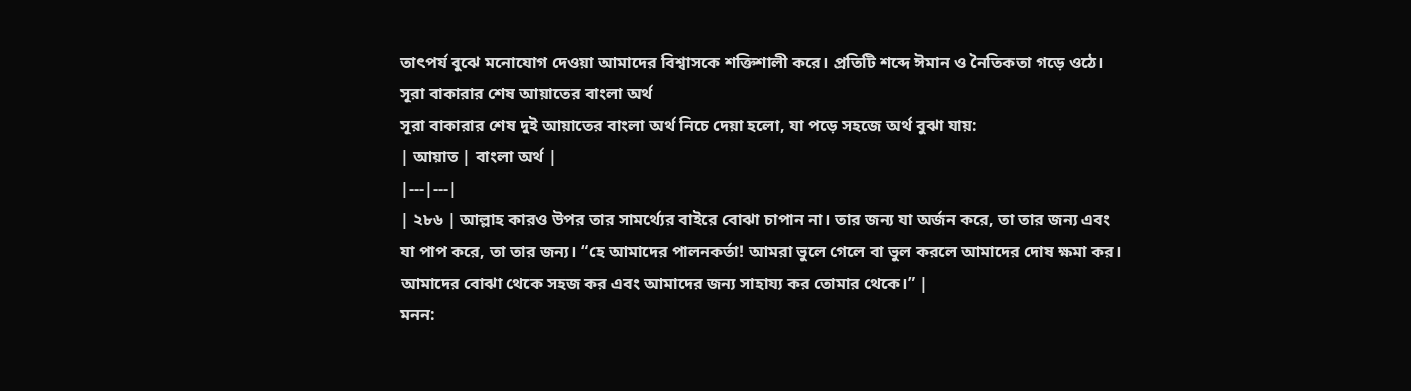তাৎপর্য বুঝে মনোযোগ দেওয়া আমাদের বিশ্বাসকে শক্তিশালী করে। প্রতিটি শব্দে ঈমান ও নৈতিকতা গড়ে ওঠে।
সূরা বাকারার শেষ আয়াতের বাংলা অর্থ
সূরা বাকারার শেষ দুই আয়াতের বাংলা অর্থ নিচে দেয়া হলো, যা পড়ে সহজে অর্থ বুঝা যায়:
| আয়াত | বাংলা অর্থ |
|---|---|
| ২৮৬ | আল্লাহ কারও উপর তার সামর্থ্যের বাইরে বোঝা চাপান না। তার জন্য যা অর্জন করে, তা তার জন্য এবং যা পাপ করে, তা তার জন্য। “হে আমাদের পালনকর্তা! আমরা ভুলে গেলে বা ভুল করলে আমাদের দোষ ক্ষমা কর। আমাদের বোঝা থেকে সহজ কর এবং আমাদের জন্য সাহায্য কর তোমার থেকে।” |
মনন: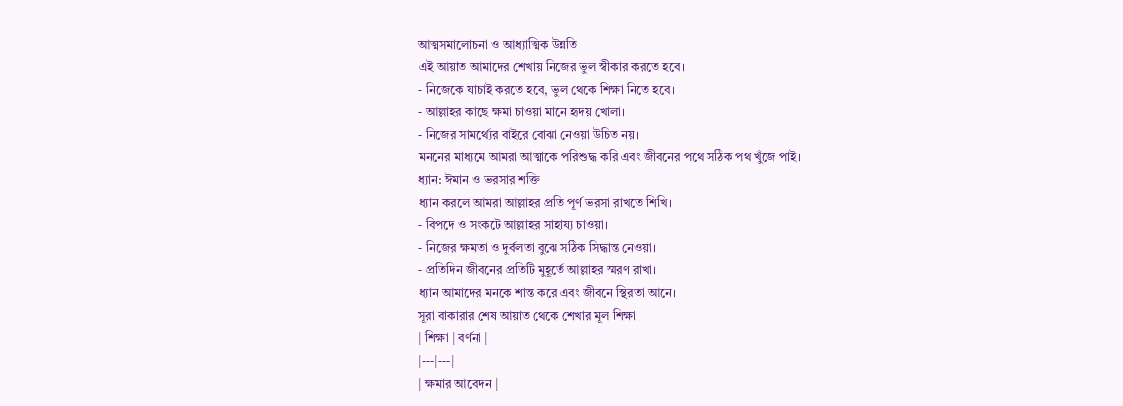আত্মসমালোচনা ও আধ্যাত্মিক উন্নতি
এই আয়াত আমাদের শেখায় নিজের ভুল স্বীকার করতে হবে।
- নিজেকে যাচাই করতে হবে, ভুল থেকে শিক্ষা নিতে হবে।
- আল্লাহর কাছে ক্ষমা চাওয়া মানে হৃদয় খোলা।
- নিজের সামর্থ্যের বাইরে বোঝা নেওয়া উচিত নয়।
মননের মাধ্যমে আমরা আত্মাকে পরিশুদ্ধ করি এবং জীবনের পথে সঠিক পথ খুঁজে পাই।
ধ্যান: ঈমান ও ভরসার শক্তি
ধ্যান করলে আমরা আল্লাহর প্রতি পূর্ণ ভরসা রাখতে শিখি।
- বিপদে ও সংকটে আল্লাহর সাহায্য চাওয়া।
- নিজের ক্ষমতা ও দুর্বলতা বুঝে সঠিক সিদ্ধান্ত নেওয়া।
- প্রতিদিন জীবনের প্রতিটি মুহূর্তে আল্লাহর স্মরণ রাখা।
ধ্যান আমাদের মনকে শান্ত করে এবং জীবনে স্থিরতা আনে।
সূরা বাকারার শেষ আয়াত থেকে শেখার মূল শিক্ষা
| শিক্ষা | বর্ণনা |
|---|---|
| ক্ষমার আবেদন |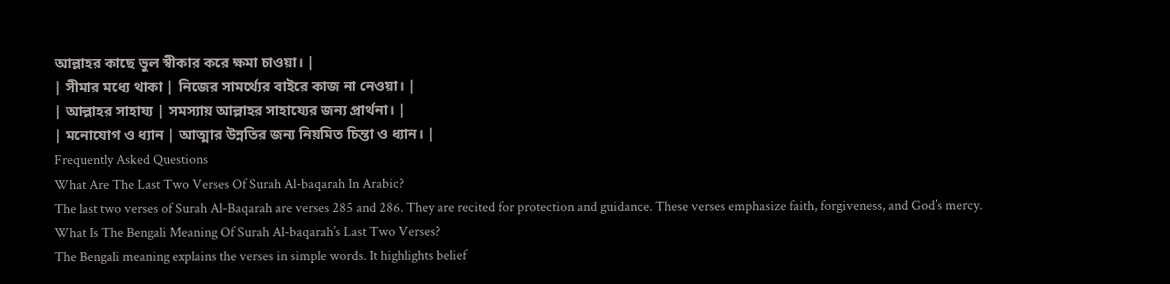আল্লাহর কাছে ভুল স্বীকার করে ক্ষমা চাওয়া। |
| সীমার মধ্যে থাকা | নিজের সামর্থ্যের বাইরে কাজ না নেওয়া। |
| আল্লাহর সাহায্য | সমস্যায় আল্লাহর সাহায্যের জন্য প্রার্থনা। |
| মনোযোগ ও ধ্যান | আত্মার উন্নতির জন্য নিয়মিত চিন্তা ও ধ্যান। |
Frequently Asked Questions
What Are The Last Two Verses Of Surah Al-baqarah In Arabic?
The last two verses of Surah Al-Baqarah are verses 285 and 286. They are recited for protection and guidance. These verses emphasize faith, forgiveness, and God’s mercy.
What Is The Bengali Meaning Of Surah Al-baqarah’s Last Two Verses?
The Bengali meaning explains the verses in simple words. It highlights belief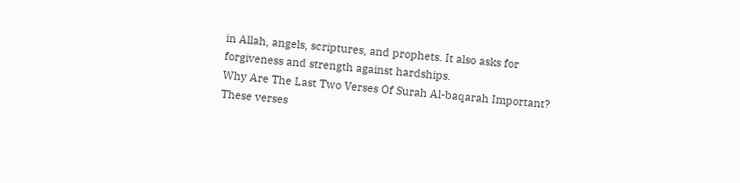in Allah, angels, scriptures, and prophets. It also asks for forgiveness and strength against hardships.
Why Are The Last Two Verses Of Surah Al-baqarah Important?
These verses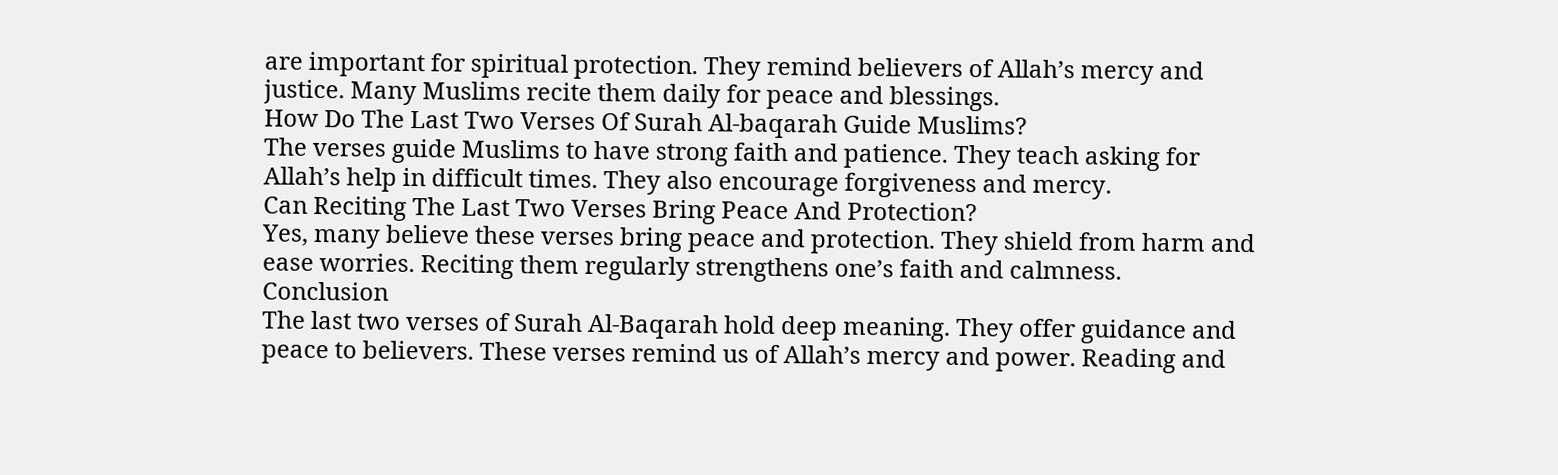are important for spiritual protection. They remind believers of Allah’s mercy and justice. Many Muslims recite them daily for peace and blessings.
How Do The Last Two Verses Of Surah Al-baqarah Guide Muslims?
The verses guide Muslims to have strong faith and patience. They teach asking for Allah’s help in difficult times. They also encourage forgiveness and mercy.
Can Reciting The Last Two Verses Bring Peace And Protection?
Yes, many believe these verses bring peace and protection. They shield from harm and ease worries. Reciting them regularly strengthens one’s faith and calmness.
Conclusion
The last two verses of Surah Al-Baqarah hold deep meaning. They offer guidance and peace to believers. These verses remind us of Allah’s mercy and power. Reading and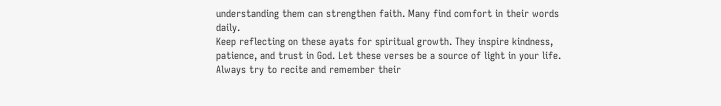understanding them can strengthen faith. Many find comfort in their words daily.
Keep reflecting on these ayats for spiritual growth. They inspire kindness, patience, and trust in God. Let these verses be a source of light in your life. Always try to recite and remember their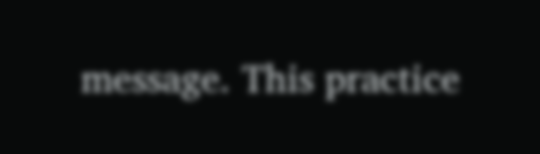message. This practice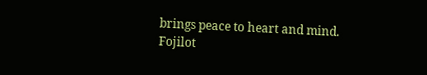brings peace to heart and mind.
Fojilot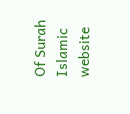Of Surah Islamic website